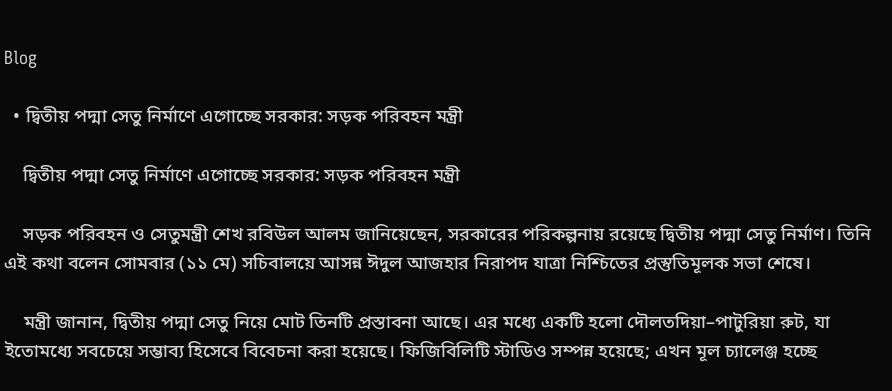Blog

  • দ্বিতীয় পদ্মা সেতু নির্মাণে এগোচ্ছে সরকার: সড়ক পরিবহন মন্ত্রী

    দ্বিতীয় পদ্মা সেতু নির্মাণে এগোচ্ছে সরকার: সড়ক পরিবহন মন্ত্রী

    সড়ক পরিবহন ও সেতুমন্ত্রী শেখ রবিউল আলম জানিয়েছেন, সরকারের পরিকল্পনায় রয়েছে দ্বিতীয় পদ্মা সেতু নির্মাণ। তিনি এই কথা বলেন সোমবার (১১ মে) সচিবালয়ে আসন্ন ঈদুল আজহার নিরাপদ যাত্রা নিশ্চিতের প্রস্তুতিমূলক সভা শেষে।

    মন্ত্রী জানান, দ্বিতীয় পদ্মা সেতু নিয়ে মোট তিনটি প্রস্তাবনা আছে। এর মধ্যে একটি হলো দৌলতদিয়া–পাটুরিয়া রুট, যা ইতোমধ্যে সবচেয়ে সম্ভাব্য হিসেবে বিবেচনা করা হয়েছে। ফিজিবিলিটি স্টাডিও সম্পন্ন হয়েছে; এখন মূল চ্যালেঞ্জ হচ্ছে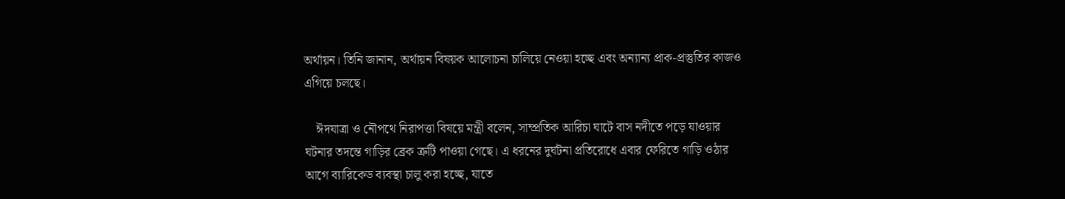অর্থায়ন। তিনি জানান, অর্থায়ন বিষয়ক আলোচনা চালিয়ে নেওয়া হচ্ছে এবং অন্যান্য প্রাক-প্রস্তুতির কাজও এগিয়ে চলছে।

    ঈদযাত্রা ও নৌপথে নিরাপত্তা বিষয়ে মন্ত্রী বলেন, সাম্প্রতিক আরিচা ঘাটে বাস নদীতে পড়ে যাওয়ার ঘটনার তদন্তে গাড়ির ব্রেক ত্রুটি পাওয়া গেছে। এ ধরনের দুর্ঘটনা প্রতিরোধে এবার ফেরিতে গাড়ি ওঠার আগে ব্যারিকেড ব্যবস্থা চালু করা হচ্ছে, যাতে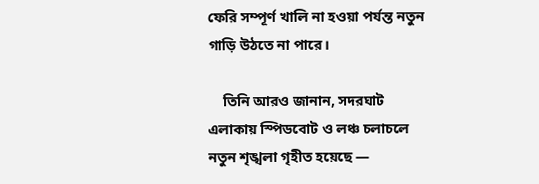ফেরি সম্পূর্ণ খালি না হওয়া পর্যন্ত নতুন গাড়ি উঠতে না পারে।

    তিনি আরও জানান, সদরঘাট এলাকায় স্পিডবোট ও লঞ্চ চলাচলে নতুন শৃঙ্খলা গৃহীত হয়েছে —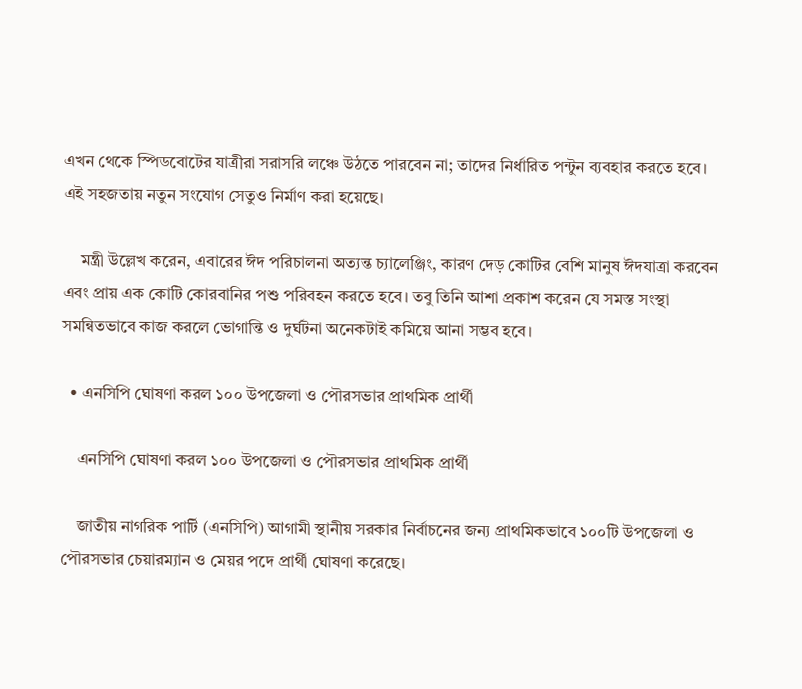এখন থেকে স্পিডবোটের যাত্রীরা সরাসরি লঞ্চে উঠতে পারবেন না; তাদের নির্ধারিত পন্টুন ব্যবহার করতে হবে। এই সহজতায় নতুন সংযোগ সেতুও নির্মাণ করা হয়েছে।

    মন্ত্রী উল্লেখ করেন, এবারের ঈদ পরিচালনা অত্যন্ত চ্যালেঞ্জিং, কারণ দেড় কোটির বেশি মানুষ ঈদযাত্রা করবেন এবং প্রায় এক কোটি কোরবানির পশু পরিবহন করতে হবে। তবু তিনি আশা প্রকাশ করেন যে সমস্ত সংস্থা সমন্বিতভাবে কাজ করলে ভোগান্তি ও দুর্ঘটনা অনেকটাই কমিয়ে আনা সম্ভব হবে।

  • এনসিপি ঘোষণা করল ১০০ উপজেলা ও পৌরসভার প্রাথমিক প্রার্থী

    এনসিপি ঘোষণা করল ১০০ উপজেলা ও পৌরসভার প্রাথমিক প্রার্থী

    জাতীয় নাগরিক পার্টি (এনসিপি) আগামী স্থানীয় সরকার নির্বাচনের জন্য প্রাথমিকভাবে ১০০টি উপজেলা ও পৌরসভার চেয়ারম্যান ও মেয়র পদে প্রার্থী ঘোষণা করেছে।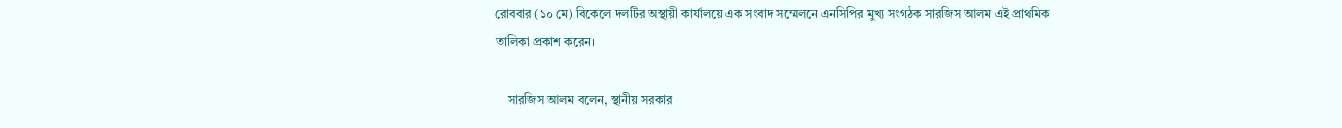রোববার (১০ মে) বিকেলে দলটির অস্থায়ী কার্যালয়ে এক সংবাদ সম্মেলনে এনসিপির মুখ্য সংগঠক সারজিস আলম এই প্রাথমিক তালিকা প্রকাশ করেন।

    সারজিস আলম বলেন, স্থানীয় সরকার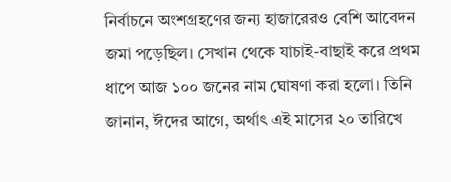নির্বাচনে অংশগ্রহণের জন্য হাজারেরও বেশি আবেদন জমা পড়েছিল। সেখান থেকে যাচাই-বাছাই করে প্রথম ধাপে আজ ১০০ জনের নাম ঘোষণা করা হলো। তিনি জানান, ঈদের আগে, অর্থাৎ এই মাসের ২০ তারিখে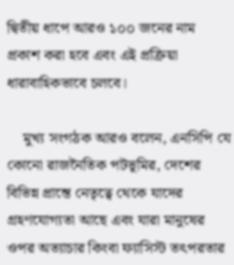দ্বিতীয় ধাপে আরও ১০০ জনের নাম প্রকাশ করা হবে এবং এই প্রক্রিয়া ধারাবাহিকভাবে চলবে।

    মুখ্য সংগঠক আরও বলেন, এনসিপি যে কোনো রাজনৈতিক পটভূমির, দেশের বিভিন্ন প্রান্তে নেতৃত্বে থেকে যাদের গ্রহণযোগ্যতা আছে এবং যারা মানুষের ওপর অত্যাচার কিংবা ফ্যাসিস্ট তৎপরতার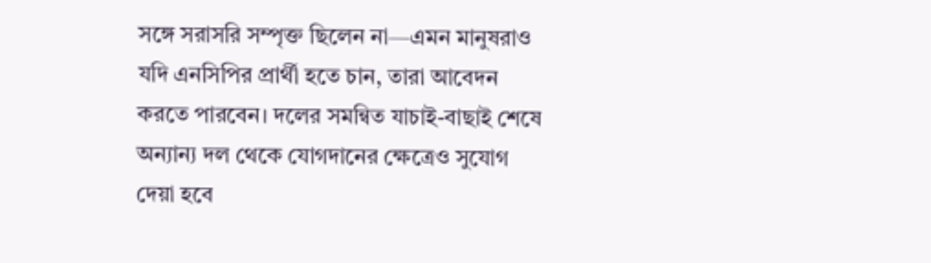সঙ্গে সরাসরি সম্পৃক্ত ছিলেন না—এমন মানুষরাও যদি এনসিপির প্রার্থী হতে চান, তারা আবেদন করতে পারবেন। দলের সমন্বিত যাচাই-বাছাই শেষে অন্যান্য দল থেকে যোগদানের ক্ষেত্রেও সুযোগ দেয়া হবে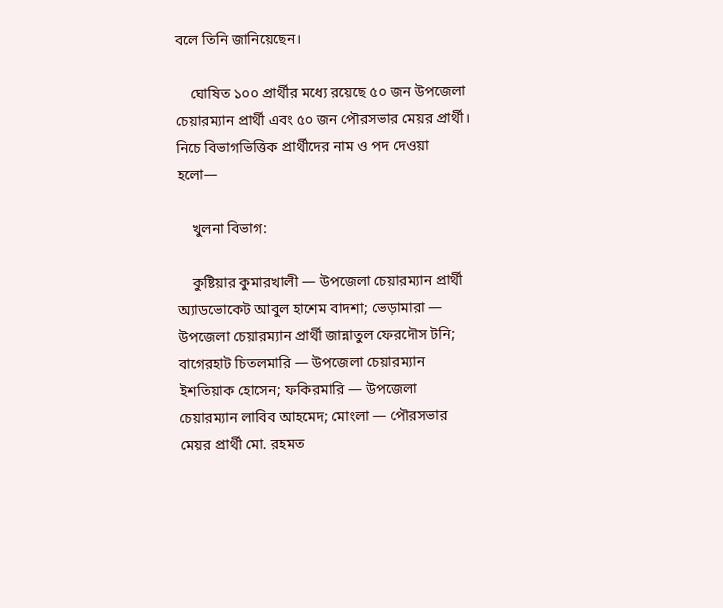বলে তিনি জানিয়েছেন।

    ঘোষিত ১০০ প্রার্থীর মধ্যে রয়েছে ৫০ জন উপজেলা চেয়ারম্যান প্রার্থী এবং ৫০ জন পৌরসভার মেয়র প্রার্থী। নিচে বিভাগভিত্তিক প্রার্থীদের নাম ও পদ দেওয়া হলো—

    খুলনা বিভাগ:

    কুষ্টিয়ার কুমারখালী — উপজেলা চেয়ারম্যান প্রার্থী অ্যাডভোকেট আবুল হাশেম বাদশা; ভেড়ামারা — উপজেলা চেয়ারম্যান প্রার্থী জান্নাতুল ফেরদৌস টনি; বাগেরহাট চিতলমারি — উপজেলা চেয়ারম্যান ইশতিয়াক হোসেন; ফকিরমারি — উপজেলা চেয়ারম্যান লাবিব আহমেদ; মোংলা — পৌরসভার মেয়র প্রার্থী মো. রহমত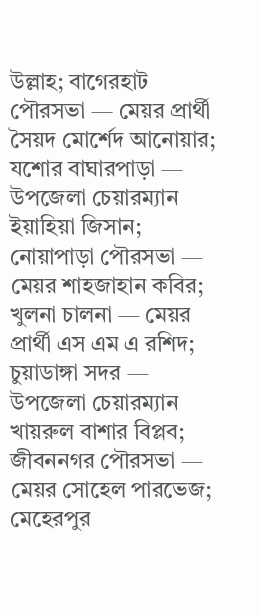উল্লাহ; বাগেরহাট পৌরসভা — মেয়র প্রার্থী সৈয়দ মোর্শেদ আনোয়ার; যশোর বাঘারপাড়া — উপজেলা চেয়ারম্যান ইয়াহিয়া জিসান; নোয়াপাড়া পৌরসভা — মেয়র শাহজাহান কবির; খুলনা চালনা — মেয়র প্রার্থী এস এম এ রশিদ; চুয়াডাঙ্গা সদর — উপজেলা চেয়ারম্যান খায়রুল বাশার বিপ্লব; জীবননগর পৌরসভা — মেয়র সোহেল পারভেজ; মেহেরপুর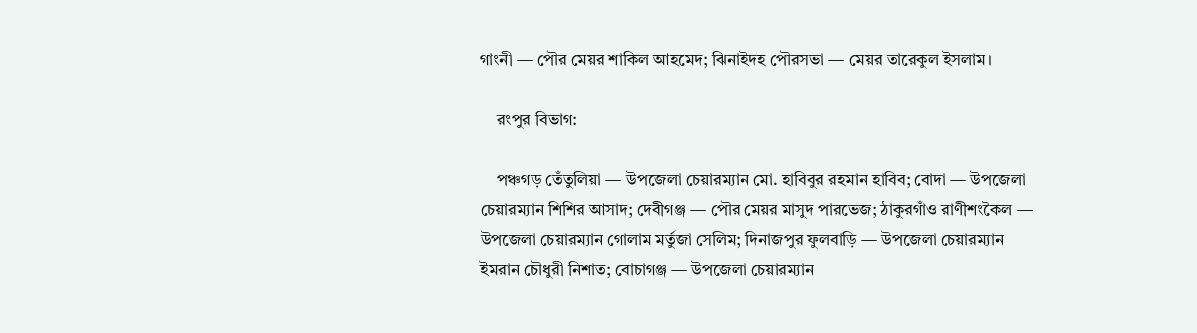গাংনী — পৌর মেয়র শাকিল আহমেদ; ঝিনাইদহ পৌরসভা — মেয়র তারেকুল ইসলাম।

    রংপুর বিভাগ:

    পঞ্চগড় তেঁতুলিয়া — উপজেলা চেয়ারম্যান মো. হাবিবুর রহমান হাবিব; বোদা — উপজেলা চেয়ারম্যান শিশির আসাদ; দেবীগঞ্জ — পৌর মেয়র মাসুদ পারভেজ; ঠাকুরগাঁও রাণীশংকৈল — উপজেলা চেয়ারম্যান গোলাম মর্তুজা সেলিম; দিনাজপুর ফুলবাড়ি — উপজেলা চেয়ারম্যান ইমরান চৌধুরী নিশাত; বোচাগঞ্জ — উপজেলা চেয়ারম্যান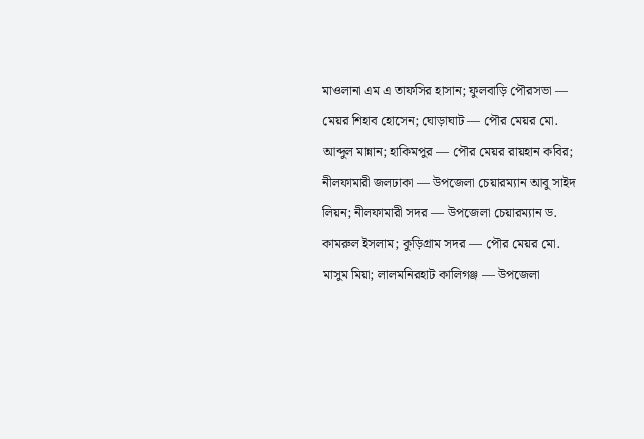মাওলানা এম এ তাফসির হাসান; ফুলবাড়ি পৌরসভা — মেয়র শিহাব হোসেন; ঘোড়াঘাট — পৌর মেয়র মো. আব্দুল মান্নান; হাকিমপুর — পৌর মেয়র রায়হান কবির; নীলফামারী জলঢাকা — উপজেলা চেয়ারম্যান আবু সাইদ লিয়ন; নীলফামারী সদর — উপজেলা চেয়ারম্যান ড. কামরুল ইসলাম; কুড়িগ্রাম সদর — পৌর মেয়র মো. মাসুম মিয়া; লালমনিরহাট কালিগঞ্জ — উপজেলা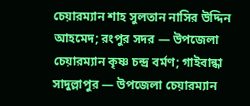চেয়ারম্যান শাহ সুলতান নাসির উদ্দিন আহমেদ; রংপুর সদর — উপজেলা চেয়ারম্যান কৃষ্ণ চন্দ্র বর্মণ; গাইবান্ধা সাদুল্লাপুর — উপজেলা চেয়ারম্যান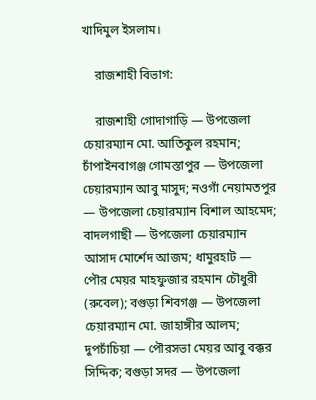খাদিমুল ইসলাম।

    রাজশাহী বিভাগ:

    রাজশাহী গোদাগাড়ি — উপজেলা চেয়ারম্যান মো. আতিকুল রহমান; চাঁপাইনবাগঞ্জ গোমস্তাপুর — উপজেলা চেয়ারম্যান আবু মাসুদ; নওগাঁ নেয়ামতপুর — উপজেলা চেয়ারম্যান বিশাল আহমেদ; বাদলগাছী — উপজেলা চেয়ারম্যান আসাদ মোর্শেদ আজম; ধামুরহাট — পৌর মেয়র মাহফুজার রহমান চৌধুরী (রুবেল); বগুড়া শিবগঞ্জ — উপজেলা চেয়ারম্যান মো. জাহাঙ্গীর আলম; দুপচাঁচিয়া — পৌরসভা মেয়র আবু বক্কর সিদ্দিক; বগুড়া সদর — উপজেলা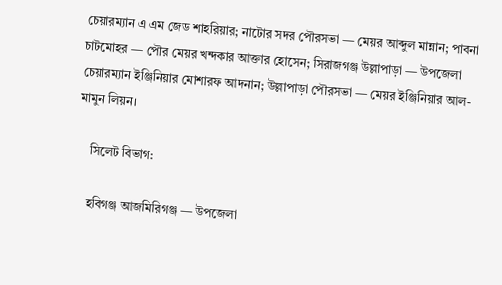চেয়ারম্যান এ এম জেড শাহরিয়ার; নাটোর সদর পৌরসভা — মেয়র আব্দুল মান্নান; পাবনা চাটমোহর — পৌর মেয়র খন্দকার আক্তার হোসেন; সিরাজগঞ্জ উল্লাপাড়া — উপজেলা চেয়ারম্যান ইঞ্জিনিয়ার মোশারফ আদনান; উল্লাপাড়া পৌরসভা — মেয়র ইঞ্জিনিয়ার আল-মামুন লিয়ন।

    সিলেট বিভাগ:

    হবিগঞ্জ আজমিরিগঞ্জ — উপজেলা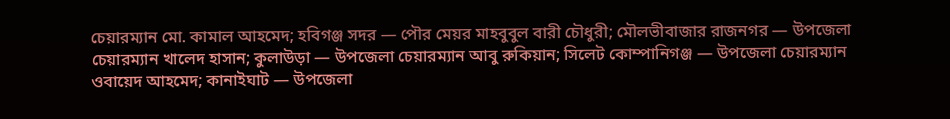চেয়ারম্যান মো. কামাল আহমেদ; হবিগঞ্জ সদর — পৌর মেয়র মাহবুবুল বারী চৌধুরী; মৌলভীবাজার রাজনগর — উপজেলা চেয়ারম্যান খালেদ হাসান; কুলাউড়া — উপজেলা চেয়ারম্যান আবু রুকিয়ান; সিলেট কোম্পানিগঞ্জ — উপজেলা চেয়ারম্যান ওবায়েদ আহমেদ; কানাইঘাট — উপজেলা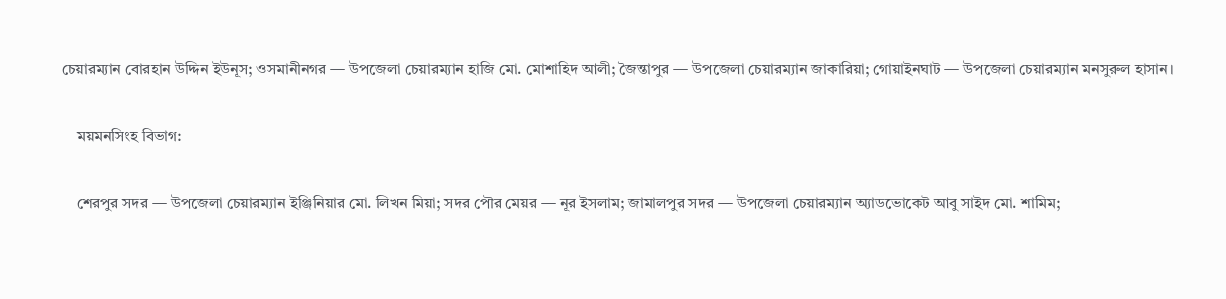চেয়ারম্যান বোরহান উদ্দিন ইউনূস; ওসমানীনগর — উপজেলা চেয়ারম্যান হাজি মো. মোশাহিদ আলী; জৈন্তাপুর — উপজেলা চেয়ারম্যান জাকারিয়া; গোয়াইনঘাট — উপজেলা চেয়ারম্যান মনসুরুল হাসান।

    ময়মনসিংহ বিভাগ:

    শেরপুর সদর — উপজেলা চেয়ারম্যান ইঞ্জিনিয়ার মো. লিখন মিয়া; সদর পৌর মেয়র — নূর ইসলাম; জামালপুর সদর — উপজেলা চেয়ারম্যান অ্যাডভোকেট আবু সাইদ মো. শামিম;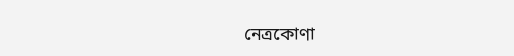নেত্রকোণা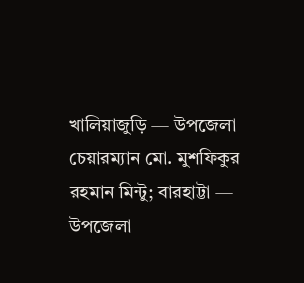খালিয়াজুড়ি — উপজেলা চেয়ারম্যান মো. মুশফিকুর রহমান মিন্টু; বারহাট্টা — উপজেলা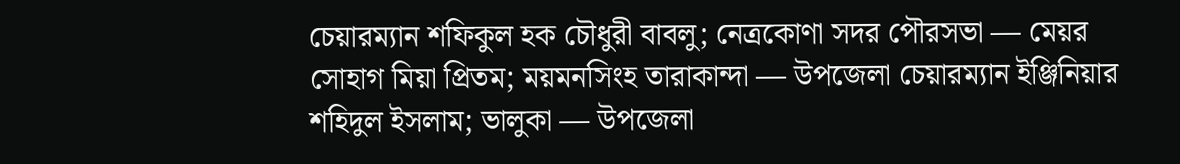চেয়ারম্যান শফিকুল হক চৌধুরী বাবলু; নেত্রকোণা সদর পৌরসভা — মেয়র সোহাগ মিয়া প্রিতম; ময়মনসিংহ তারাকান্দা — উপজেলা চেয়ারম্যান ইঞ্জিনিয়ার শহিদুল ইসলাম; ভালুকা — উপজেলা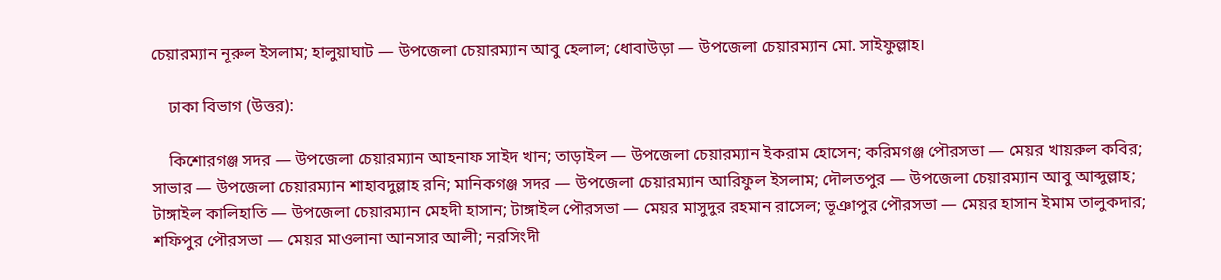চেয়ারম্যান নূরুল ইসলাম; হালুয়াঘাট — উপজেলা চেয়ারম্যান আবু হেলাল; ধোবাউড়া — উপজেলা চেয়ারম্যান মো. সাইফুল্লাহ।

    ঢাকা বিভাগ (উত্তর):

    কিশোরগঞ্জ সদর — উপজেলা চেয়ারম্যান আহনাফ সাইদ খান; তাড়াইল — উপজেলা চেয়ারম্যান ইকরাম হোসেন; করিমগঞ্জ পৌরসভা — মেয়র খায়রুল কবির; সাভার — উপজেলা চেয়ারম্যান শাহাবদুল্লাহ রনি; মানিকগঞ্জ সদর — উপজেলা চেয়ারম্যান আরিফুল ইসলাম; দৌলতপুর — উপজেলা চেয়ারম্যান আবু আব্দুল্লাহ; টাঙ্গাইল কালিহাতি — উপজেলা চেয়ারম্যান মেহদী হাসান; টাঙ্গাইল পৌরসভা — মেয়র মাসুদুর রহমান রাসেল; ভূঞাপুর পৌরসভা — মেয়র হাসান ইমাম তালুকদার; শফিপুর পৌরসভা — মেয়র মাওলানা আনসার আলী; নরসিংদী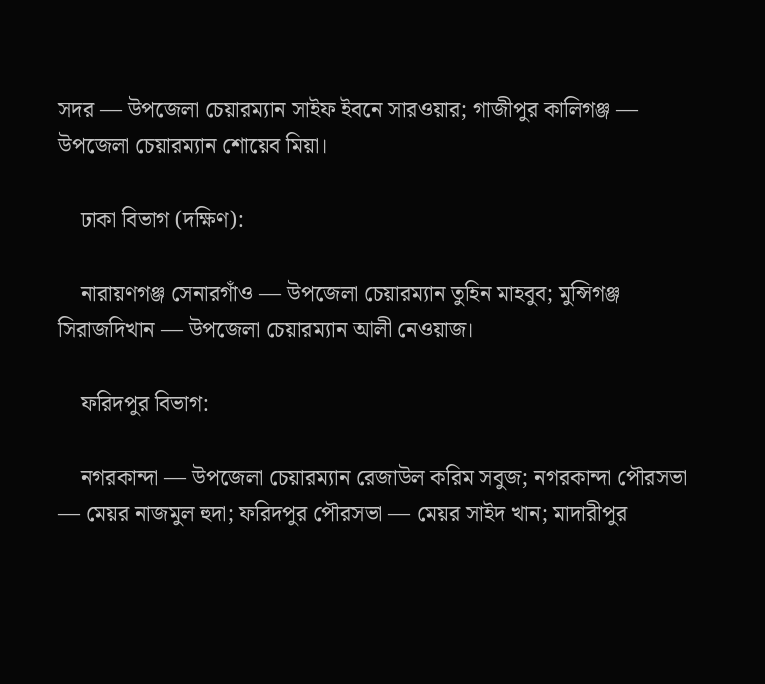সদর — উপজেলা চেয়ারম্যান সাইফ ইবনে সারওয়ার; গাজীপুর কালিগঞ্জ — উপজেলা চেয়ারম্যান শোয়েব মিয়া।

    ঢাকা বিভাগ (দক্ষিণ):

    নারায়ণগঞ্জ সেনারগাঁও — উপজেলা চেয়ারম্যান তুহিন মাহবুব; মুন্সিগঞ্জ সিরাজদিখান — উপজেলা চেয়ারম্যান আলী নেওয়াজ।

    ফরিদপুর বিভাগ:

    নগরকান্দা — উপজেলা চেয়ারম্যান রেজাউল করিম সবুজ; নগরকান্দা পৌরসভা — মেয়র নাজমুল হুদা; ফরিদপুর পৌরসভা — মেয়র সাইদ খান; মাদারীপুর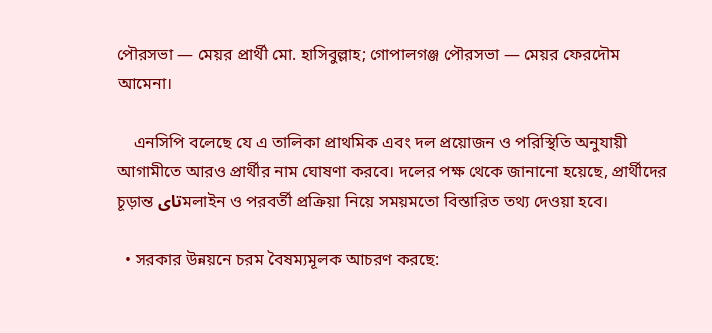পৌরসভা — মেয়র প্রার্থী মো. হাসিবুল্লাহ; গোপালগঞ্জ পৌরসভা — মেয়র ফেরদৌম আমেনা।

    এনসিপি বলেছে যে এ তালিকা প্রাথমিক এবং দল প্রয়োজন ও পরিস্থিতি অনুযায়ী আগামীতে আরও প্রার্থীর নাম ঘোষণা করবে। দলের পক্ষ থেকে জানানো হয়েছে, প্রার্থীদের চূড়ান্ত تایমলাইন ও পরবর্তী প্রক্রিয়া নিয়ে সময়মতো বিস্তারিত তথ্য দেওয়া হবে।

  • সরকার উন্নয়নে চরম বৈষম্যমূলক আচরণ করছে: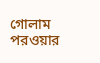গোলাম পরওয়ার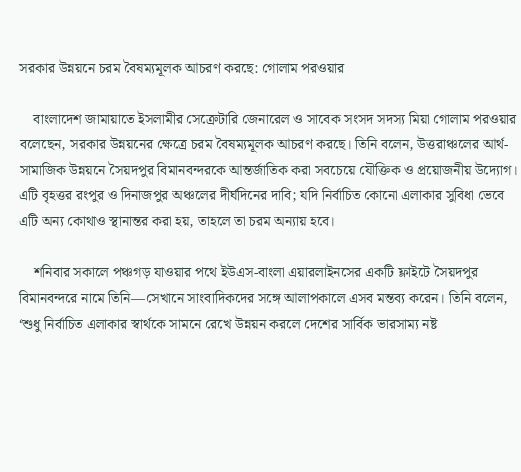সরকার উন্নয়নে চরম বৈষম্যমূলক আচরণ করছে: গোলাম পরওয়ার

    বাংলাদেশ জামায়াতে ইসলামীর সেক্রেটারি জেনারেল ও সাবেক সংসদ সদস্য মিয়া গোলাম পরওয়ার বলেছেন, সরকার উন্নয়নের ক্ষেত্রে চরম বৈষম্যমূলক আচরণ করছে। তিনি বলেন, উত্তরাঞ্চলের আর্থ-সামাজিক উন্নয়নে সৈয়দপুর বিমানবন্দরকে আন্তর্জাতিক করা সবচেয়ে যৌক্তিক ও প্রয়োজনীয় উদ্যোগ। এটি বৃহত্তর রংপুর ও দিনাজপুর অঞ্চলের দীর্ঘদিনের দাবি; যদি নির্বাচিত কোনো এলাকার সুবিধা ভেবে এটি অন্য কোথাও স্থানান্তর করা হয়, তাহলে তা চরম অন্যায় হবে।

    শনিবার সকালে পঞ্চগড় যাওয়ার পথে ইউএস-বাংলা এয়ারলাইনসের একটি ফ্লাইটে সৈয়দপুর বিমানবন্দরে নামে তিনি—সেখানে সাংবাদিকদের সঙ্গে আলাপকালে এসব মন্তব্য করেন। তিনি বলেন, ‘শুধু নির্বাচিত এলাকার স্বার্থকে সামনে রেখে উন্নয়ন করলে দেশের সার্বিক ভারসাম্য নষ্ট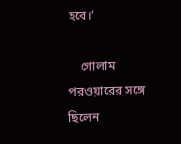হবে।’

    গোলাম পরওয়ারের সঙ্গে ছিলেন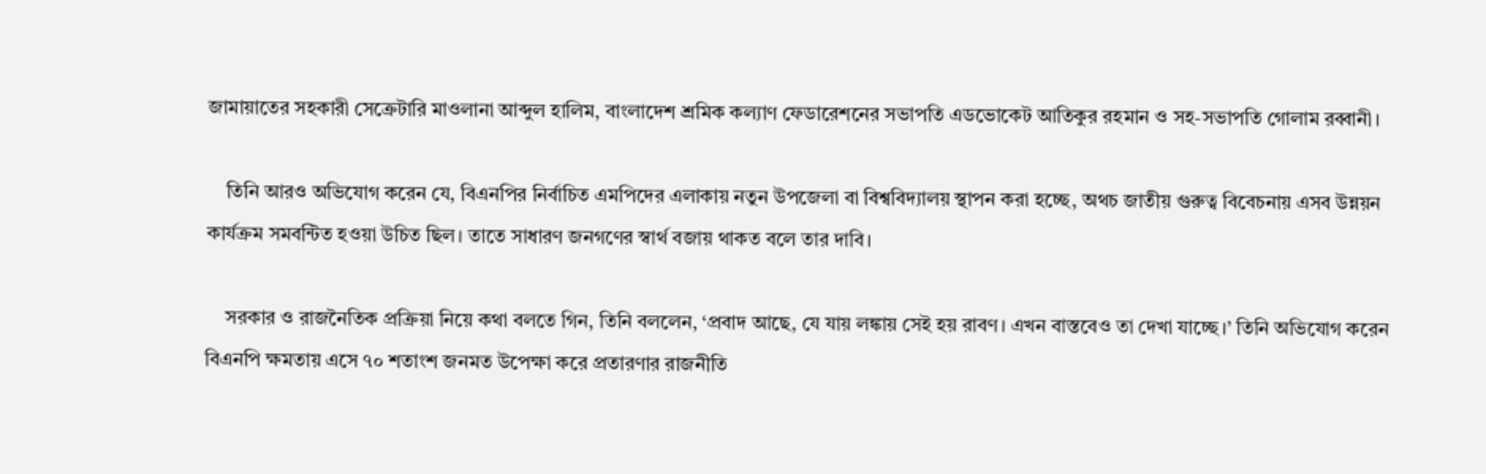জামায়াতের সহকারী সেক্রেটারি মাওলানা আব্দুল হালিম, বাংলাদেশ শ্রমিক কল্যাণ ফেডারেশনের সভাপতি এডভোকেট আতিকুর রহমান ও সহ-সভাপতি গোলাম রব্বানী।

    তিনি আরও অভিযোগ করেন যে, বিএনপির নির্বাচিত এমপিদের এলাকায় নতুন উপজেলা বা বিশ্ববিদ্যালয় স্থাপন করা হচ্ছে, অথচ জাতীয় গুরুত্ব বিবেচনায় এসব উন্নয়ন কার্যক্রম সমবন্টিত হওয়া উচিত ছিল। তাতে সাধারণ জনগণের স্বার্থ বজায় থাকত বলে তার দাবি।

    সরকার ও রাজনৈতিক প্রক্রিয়া নিয়ে কথা বলতে গিন, তিনি বললেন, ‘প্রবাদ আছে, যে যায় লঙ্কায় সেই হয় রাবণ। এখন বাস্তবেও তা দেখা যাচ্ছে।’ তিনি অভিযোগ করেন বিএনপি ক্ষমতায় এসে ৭০ শতাংশ জনমত উপেক্ষা করে প্রতারণার রাজনীতি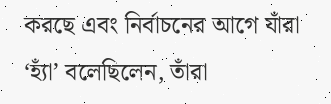করছে এবং নির্বাচনের আগে যাঁরা ‘হ্যাঁ’ বলেছিলেন, তাঁরা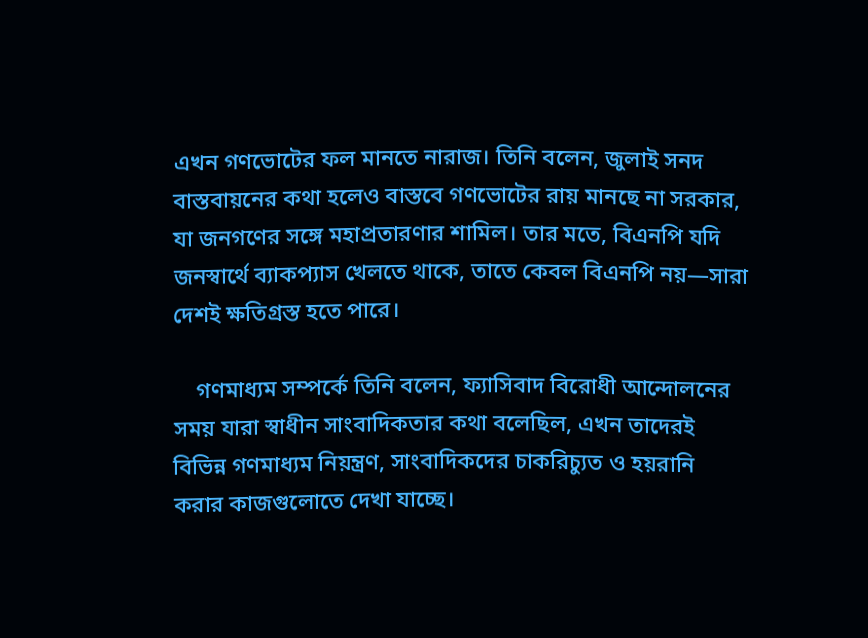এখন গণভোটের ফল মানতে নারাজ। তিনি বলেন, জুলাই সনদ বাস্তবায়নের কথা হলেও বাস্তবে গণভোটের রায় মানছে না সরকার, যা জনগণের সঙ্গে মহাপ্রতারণার শামিল। তার মতে, বিএনপি যদি জনস্বার্থে ব্যাকপ্যাস খেলতে থাকে, তাতে কেবল বিএনপি নয়—সারা দেশই ক্ষতিগ্রস্ত হতে পারে।

    গণমাধ্যম সম্পর্কে তিনি বলেন, ফ্যাসিবাদ বিরোধী আন্দোলনের সময় যারা স্বাধীন সাংবাদিকতার কথা বলেছিল, এখন তাদেরই বিভিন্ন গণমাধ্যম নিয়ন্ত্রণ, সাংবাদিকদের চাকরিচ্যুত ও হয়রানি করার কাজগুলোতে দেখা যাচ্ছে।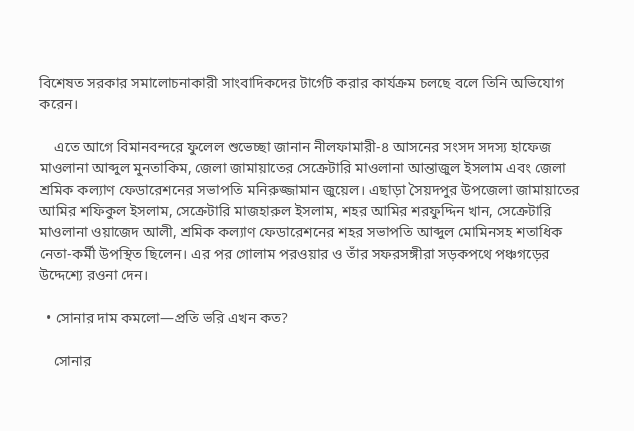বিশেষত সরকার সমালোচনাকারী সাংবাদিকদের টার্গেট করার কার্যক্রম চলছে বলে তিনি অভিযোগ করেন।

    এতে আগে বিমানবন্দরে ফুলেল শুভেচ্ছা জানান নীলফামারী-৪ আসনের সংসদ সদস্য হাফেজ মাওলানা আব্দুল মুনতাকিম, জেলা জামায়াতের সেক্রেটারি মাওলানা আন্তাজুল ইসলাম এবং জেলা শ্রমিক কল্যাণ ফেডারেশনের সভাপতি মনিরুজ্জামান জুয়েল। এছাড়া সৈয়দপুর উপজেলা জামায়াতের আমির শফিকুল ইসলাম, সেক্রেটারি মাজহারুল ইসলাম, শহর আমির শরফুদ্দিন খান, সেক্রেটারি মাওলানা ওয়াজেদ আলী, শ্রমিক কল্যাণ ফেডারেশনের শহর সভাপতি আব্দুল মোমিনসহ শতাধিক নেতা-কর্মী উপস্থিত ছিলেন। এর পর গোলাম পরওয়ার ও তাঁর সফরসঙ্গীরা সড়কপথে পঞ্চগড়ের উদ্দেশ্যে রওনা দেন।

  • সোনার দাম কমলো—প্রতি ভরি এখন কত?

    সোনার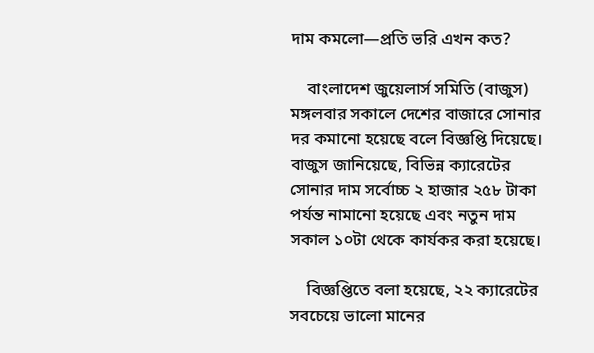দাম কমলো—প্রতি ভরি এখন কত?

    বাংলাদেশ জুয়েলার্স সমিতি (বাজুস) মঙ্গলবার সকালে দেশের বাজারে সোনার দর কমানো হয়েছে বলে বিজ্ঞপ্তি দিয়েছে। বাজুস জানিয়েছে, বিভিন্ন ক্যারেটের সোনার দাম সর্বোচ্চ ২ হাজার ২৫৮ টাকা পর্যন্ত নামানো হয়েছে এবং নতুন দাম সকাল ১০টা থেকে কার্যকর করা হয়েছে।

    বিজ্ঞপ্তিতে বলা হয়েছে, ২২ ক্যারেটের সবচেয়ে ভালো মানের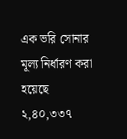এক ভরি সোনার মূল্য নির্ধারণ করা হয়েছে ২,৪০,৩৩৭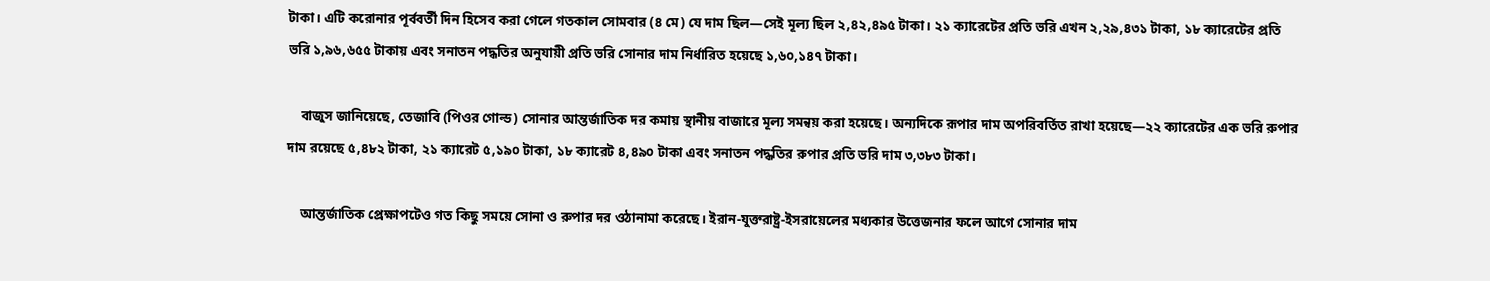টাকা। এটি করোনার পূর্ববর্তী দিন হিসেব করা গেলে গতকাল সোমবার (৪ মে) যে দাম ছিল—সেই মূল্য ছিল ২,৪২,৪৯৫ টাকা। ২১ ক্যারেটের প্রতি ভরি এখন ২,২৯,৪৩১ টাকা, ১৮ ক্যারেটের প্রতি ভরি ১,৯৬,৬৫৫ টাকায় এবং সনাতন পদ্ধতির অনুযায়ী প্রতি ভরি সোনার দাম নির্ধারিত হয়েছে ১,৬০,১৪৭ টাকা।

    বাজুস জানিয়েছে, তেজাবি (পিওর গোল্ড) সোনার আন্তর্জাতিক দর কমায় স্থানীয় বাজারে মূল্য সমন্বয় করা হয়েছে। অন্যদিকে রূপার দাম অপরিবর্তিত রাখা হয়েছে—২২ ক্যারেটের এক ভরি রুপার দাম রয়েছে ৫,৪৮২ টাকা, ২১ ক্যারেট ৫,১৯০ টাকা, ১৮ ক্যারেট ৪,৪৯০ টাকা এবং সনাতন পদ্ধতির রুপার প্রতি ভরি দাম ৩,৩৮৩ টাকা।

    আন্তর্জাতিক প্রেক্ষাপটেও গত কিছু সময়ে সোনা ও রুপার দর ওঠানামা করেছে। ইরান-যুক্তরাষ্ট্র-ইসরায়েলের মধ্যকার উত্তেজনার ফলে আগে সোনার দাম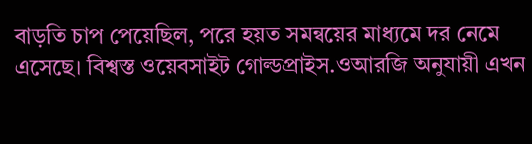বাড়তি চাপ পেয়েছিল, পরে হয়ত সমন্বয়ের মাধ্যমে দর নেমে এসেছে। বিশ্বস্ত ওয়েবসাইট গোল্ডপ্রাইস.ওআরজি অনুযায়ী এখন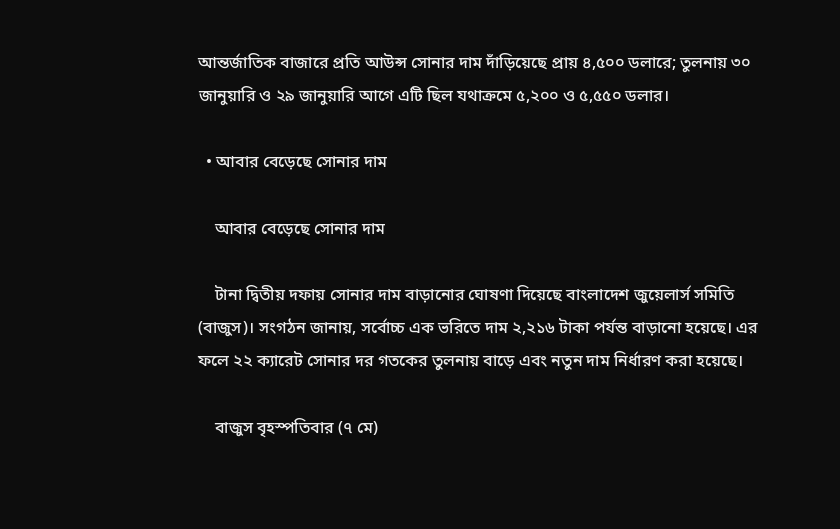আন্তর্জাতিক বাজারে প্রতি আউন্স সোনার দাম দাঁড়িয়েছে প্রায় ৪,৫০০ ডলারে; তুলনায় ৩০ জানুয়ারি ও ২৯ জানুয়ারি আগে এটি ছিল যথাক্রমে ৫,২০০ ও ৫,৫৫০ ডলার।

  • আবার বেড়েছে সোনার দাম

    আবার বেড়েছে সোনার দাম

    টানা দ্বিতীয় দফায় সোনার দাম বাড়ানোর ঘোষণা দিয়েছে বাংলাদেশ জুয়েলার্স সমিতি (বাজুস)। সংগঠন জানায়, সর্বোচ্চ এক ভরিতে দাম ২,২১৬ টাকা পর্যন্ত বাড়ানো হয়েছে। এর ফলে ২২ ক্যারেট সোনার দর গতকের তুলনায় বাড়ে এবং নতুন দাম নির্ধারণ করা হয়েছে।

    বাজুস বৃহস্পতিবার (৭ মে)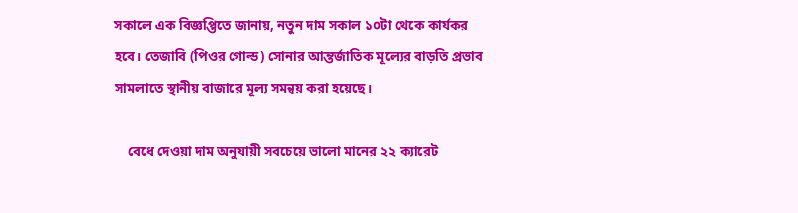সকালে এক বিজ্ঞপ্তিতে জানায়, নতুন দাম সকাল ১০টা থেকে কার্যকর হবে। তেজাবি (পিওর গোল্ড) সোনার আন্তর্জাতিক মূল্যের বাড়তি প্রভাব সামলাতে স্থানীয় বাজারে মূল্য সমন্বয় করা হয়েছে।

    বেধে দেওয়া দাম অনুযায়ী সবচেয়ে ভালো মানের ২২ ক্যারেট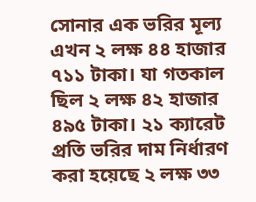সোনার এক ভরির মূল্য এখন ২ লক্ষ ৪৪ হাজার ৭১১ টাকা। যা গতকাল ছিল ২ লক্ষ ৪২ হাজার ৪৯৫ টাকা। ২১ ক্যারেট প্রতি ভরির দাম নির্ধারণ করা হয়েছে ২ লক্ষ ৩৩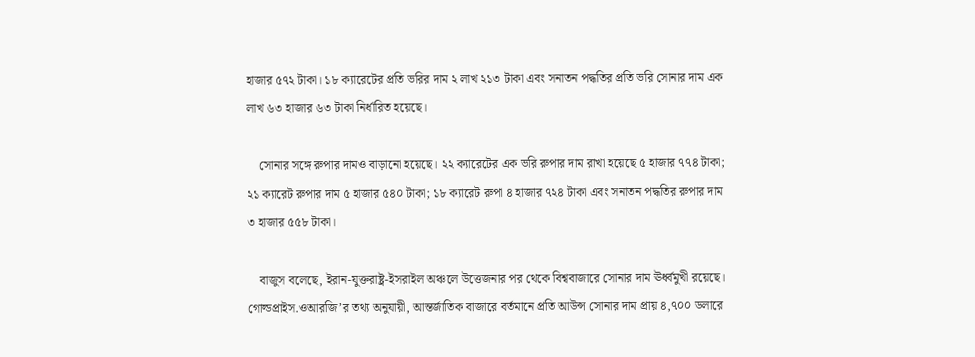হাজার ৫৭২ টাকা। ১৮ ক্যারেটের প্রতি ভরির দাম ২ লাখ ২১৩ টাকা এবং সনাতন পদ্ধতির প্রতি ভরি সোনার দাম এক লাখ ৬৩ হাজার ৬৩ টাকা নির্ধারিত হয়েছে।

    সোনার সঙ্গে রুপার দামও বাড়ানো হয়েছে। ২২ ক্যারেটের এক ভরি রুপার দাম রাখা হয়েছে ৫ হাজার ৭৭৪ টাকা; ২১ ক্যারেট রুপার দাম ৫ হাজার ৫৪০ টাকা; ১৮ ক্যারেট রুপা ৪ হাজার ৭২৪ টাকা এবং সনাতন পদ্ধতির রুপার দাম ৩ হাজার ৫৫৮ টাকা।

    বাজুস বলেছে, ইরান-যুক্তরাষ্ট্র-ইসরাইল অঞ্চলে উত্তেজনার পর থেকে বিশ্ববাজারে সোনার দাম ঊর্ধ্বমুখী রয়েছে। গোল্ডপ্রাইস.ওআরজি’র তথ্য অনুযায়ী, আন্তর্জাতিক বাজারে বর্তমানে প্রতি আউন্স সোনার দাম প্রায় ৪,৭০০ ডলারে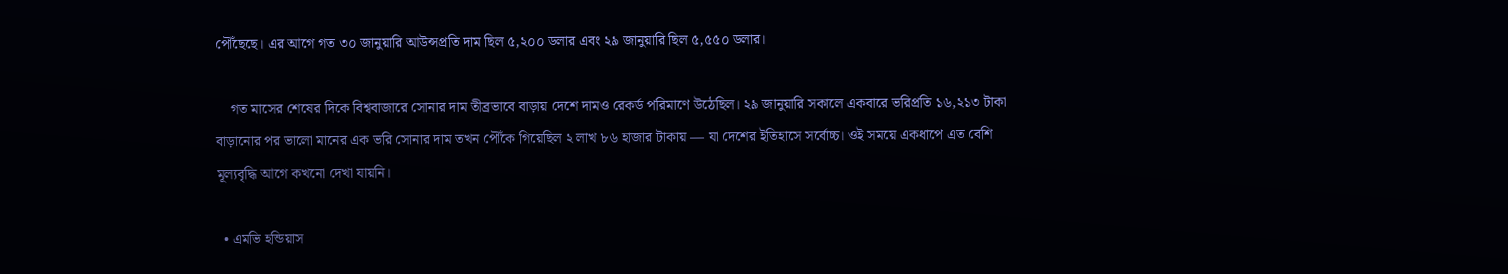পৌঁছেছে। এর আগে গত ৩০ জানুয়ারি আউন্সপ্রতি দাম ছিল ৫,২০০ ডলার এবং ২৯ জানুয়ারি ছিল ৫,৫৫০ ডলার।

    গত মাসের শেষের দিকে বিশ্ববাজারে সোনার দাম তীব্রভাবে বাড়ায় দেশে দামও রেকর্ড পরিমাণে উঠেছিল। ২৯ জানুয়ারি সকালে একবারে ভরিপ্রতি ১৬,২১৩ টাকা বাড়ানোর পর ভালো মানের এক ভরি সোনার দাম তখন পৌঁকে গিয়েছিল ২ লাখ ৮৬ হাজার টাকায় — যা দেশের ইতিহাসে সর্বোচ্চ। ওই সময়ে একধাপে এত বেশি মূল্যবৃদ্ধি আগে কখনো দেখা যায়নি।

  • এমভি হন্ডিয়াস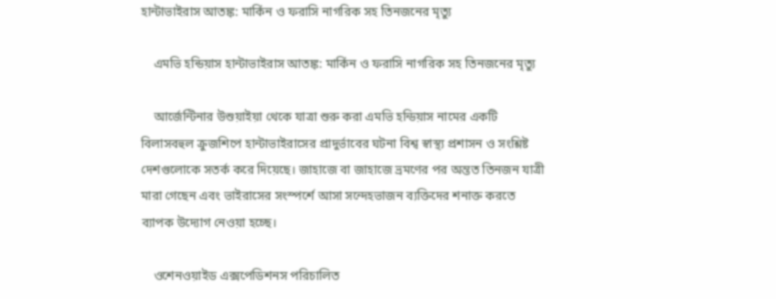হান্টাভাইরাস আতঙ্ক: মার্কিন ও ফরাসি নাগরিক সহ তিনজনের মৃত্যু

    এমভি হন্ডিয়াস হান্টাভাইরাস আতঙ্ক: মার্কিন ও ফরাসি নাগরিক সহ তিনজনের মৃত্যু

    আর্জেন্টিনার উশুয়াইয়া থেকে যাত্রা শুরু করা এমভি হন্ডিয়াস নামের একটি বিলাসবহুল ক্রুজশিপে হান্টাভাইরাসের প্রাদুর্ভাবের ঘটনা বিশ্ব স্বাস্থ্য প্রশাসন ও সংশ্লিষ্ট দেশগুলোকে সতর্ক করে দিয়েছে। জাহাজে বা জাহাজে ভ্রমণের পর অন্তত তিনজন যাত্রী মারা গেছেন এবং ভাইরাসের সংস্পর্শে আসা সন্দেহভাজন ব্যক্তিদের শনাক্ত করতে ব্যাপক উদ্যোগ নেওয়া হচ্ছে।

    ওশেনওয়াইড এক্সপেডিশনস পরিচালিত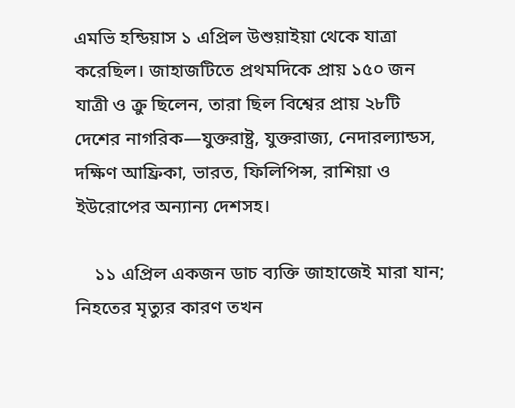এমভি হন্ডিয়াস ১ এপ্রিল উশুয়াইয়া থেকে যাত্রা করেছিল। জাহাজটিতে প্রথমদিকে প্রায় ১৫০ জন যাত্রী ও ক্রু ছিলেন, তারা ছিল বিশ্বের প্রায় ২৮টি দেশের নাগরিক—যুক্তরাষ্ট্র, যুক্তরাজ্য, নেদারল্যান্ডস, দক্ষিণ আফ্রিকা, ভারত, ফিলিপিন্স, রাশিয়া ও ইউরোপের অন্যান্য দেশসহ।

    ১১ এপ্রিল একজন ডাচ ব্যক্তি জাহাজেই মারা যান; নিহতের মৃত্যুর কারণ তখন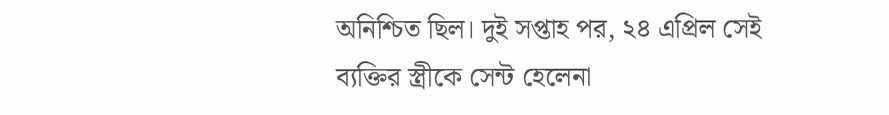অনিশ্চিত ছিল। দুই সপ্তাহ পর, ২৪ এপ্রিল সেই ব্যক্তির স্ত্রীকে সেন্ট হেলেনা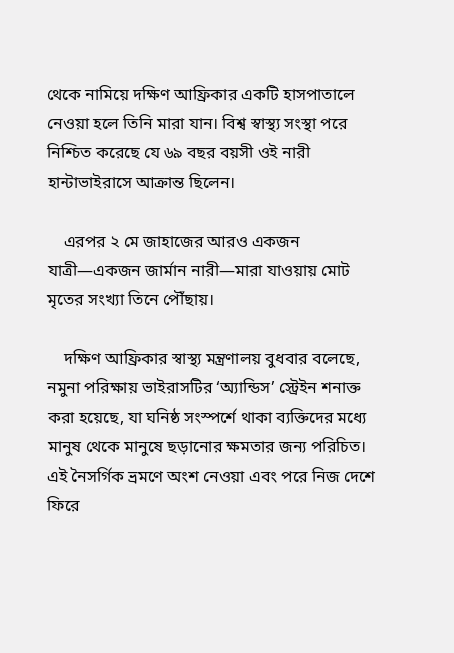থেকে নামিয়ে দক্ষিণ আফ্রিকার একটি হাসপাতালে নেওয়া হলে তিনি মারা যান। বিশ্ব স্বাস্থ্য সংস্থা পরে নিশ্চিত করেছে যে ৬৯ বছর বয়সী ওই নারী হান্টাভাইরাসে আক্রান্ত ছিলেন।

    এরপর ২ মে জাহাজের আরও একজন যাত্রী—একজন জার্মান নারী—মারা যাওয়ায় মোট মৃতের সংখ্যা তিনে পৌঁছায়।

    দক্ষিণ আফ্রিকার স্বাস্থ্য মন্ত্রণালয় বুধবার বলেছে, নমুনা পরিক্ষায় ভাইরাসটির ‘অ্যান্ডিস’ স্ট্রেইন শনাক্ত করা হয়েছে, যা ঘনিষ্ঠ সংস্পর্শে থাকা ব্যক্তিদের মধ্যে মানুষ থেকে মানুষে ছড়ানোর ক্ষমতার জন্য পরিচিত। এই নৈসর্গিক ভ্রমণে অংশ নেওয়া এবং পরে নিজ দেশে ফিরে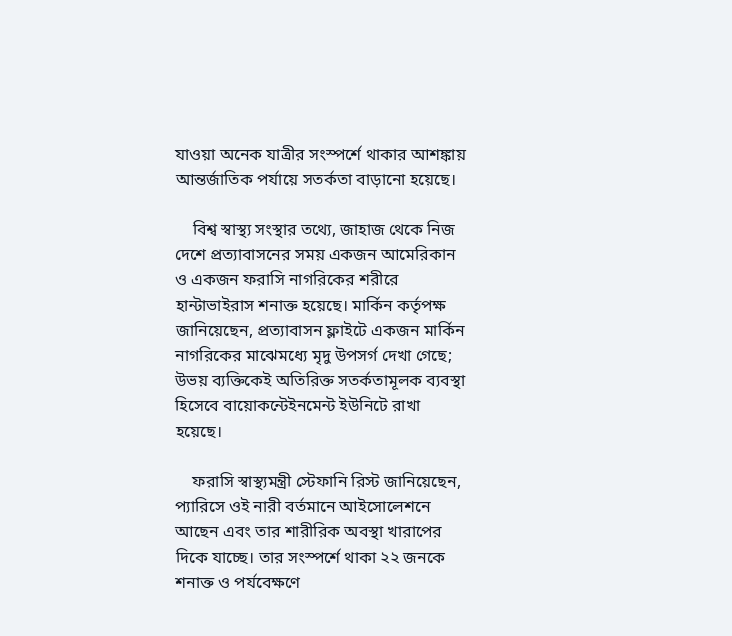যাওয়া অনেক যাত্রীর সংস্পর্শে থাকার আশঙ্কায় আন্তর্জাতিক পর্যায়ে সতর্কতা বাড়ানো হয়েছে।

    বিশ্ব স্বাস্থ্য সংস্থার তথ্যে, জাহাজ থেকে নিজ দেশে প্রত্যাবাসনের সময় একজন আমেরিকান ও একজন ফরাসি নাগরিকের শরীরে হান্টাভাইরাস শনাক্ত হয়েছে। মার্কিন কর্তৃপক্ষ জানিয়েছেন, প্রত্যাবাসন ফ্লাইটে একজন মার্কিন নাগরিকের মাঝেমধ্যে মৃদু উপসর্গ দেখা গেছে; উভয় ব্যক্তিকেই অতিরিক্ত সতর্কতামূলক ব্যবস্থা হিসেবে বায়োকন্টেইনমেন্ট ইউনিটে রাখা হয়েছে।

    ফরাসি স্বাস্থ্যমন্ত্রী স্টেফানি রিস্ট জানিয়েছেন, প্যারিসে ওই নারী বর্তমানে আইসোলেশনে আছেন এবং তার শারীরিক অবস্থা খারাপের দিকে যাচ্ছে। তার সংস্পর্শে থাকা ২২ জনকে শনাক্ত ও পর্যবেক্ষণে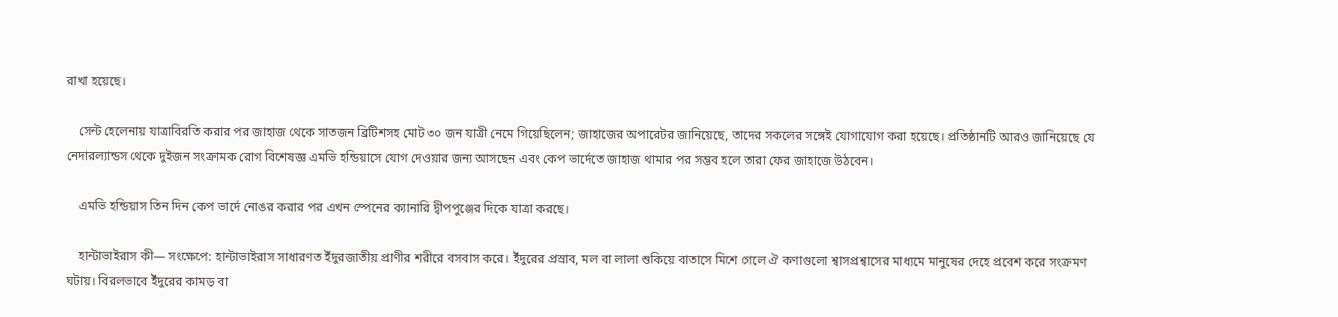রাখা হয়েছে।

    সেন্ট হেলেনায় যাত্রাবিরতি করার পর জাহাজ থেকে সাতজন ব্রিটিশসহ মোট ৩০ জন যাত্রী নেমে গিয়েছিলেন; জাহাজের অপারেটর জানিয়েছে, তাদের সকলের সঙ্গেই যোগাযোগ করা হয়েছে। প্রতিষ্ঠানটি আরও জানিয়েছে যে নেদারল্যান্ডস থেকে দুইজন সংক্রামক রোগ বিশেষজ্ঞ এমভি হন্ডিয়াসে যোগ দেওয়ার জন্য আসছেন এবং কেপ ভার্দেতে জাহাজ থামার পর সম্ভব হলে তারা ফের জাহাজে উঠবেন।

    এমভি হন্ডিয়াস তিন দিন কেপ ভার্দে নোঙর করার পর এখন স্পেনের ক্যানারি দ্বীপপুঞ্জের দিকে যাত্রা করছে।

    হান্টাভাইরাস কী— সংক্ষেপে: হান্টাভাইরাস সাধারণত ইঁদুরজাতীয় প্রাণীর শরীরে বসবাস করে। ইঁদুরের প্রস্রাব, মল বা লালা শুকিয়ে বাতাসে মিশে গেলে ঐ কণাগুলো শ্বাসপ্রশ্বাসের মাধ্যমে মানুষের দেহে প্রবেশ করে সংক্রমণ ঘটায়। বিরলভাবে ইঁদুরের কামড় বা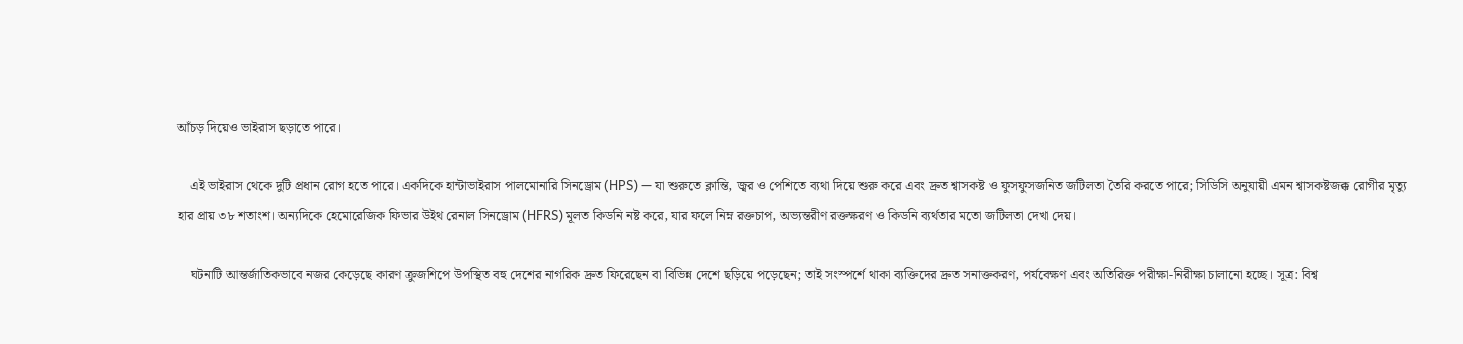আঁচড় দিয়েও ভাইরাস ছড়াতে পারে।

    এই ভাইরাস থেকে দুটি প্রধান রোগ হতে পারে। একদিকে হান্টাভাইরাস পালমোনারি সিনড্রোম (HPS) — যা শুরুতে ক্লান্তি, জ্বর ও পেশিতে ব্যথা দিয়ে শুরু করে এবং দ্রুত শ্বাসকষ্ট ও ফুসফুসজনিত জটিলতা তৈরি করতে পারে; সিডিসি অনুযায়ী এমন শ্বাসকষ্টজক্ক রোগীর মৃত্যু হার প্রায় ৩৮ শতাংশ। অন্যদিকে হেমোরেজিক ফিভার উইথ রেনাল সিনড্রোম (HFRS) মূলত কিডনি নষ্ট করে, যার ফলে নিম্ন রক্তচাপ, অভ্যন্তরীণ রক্তক্ষরণ ও কিডনি ব্যর্থতার মতো জটিলতা দেখা দেয়।

    ঘটনাটি আন্তর্জাতিকভাবে নজর কেড়েছে কারণ ক্রুজশিপে উপস্থিত বহু দেশের নাগরিক দ্রুত ফিরেছেন বা বিভিন্ন দেশে ছড়িয়ে পড়েছেন; তাই সংস্পর্শে থাকা ব্যক্তিদের দ্রুত সনাক্তকরণ, পর্যবেক্ষণ এবং অতিরিক্ত পরীক্ষা-নিরীক্ষা চালানো হচ্ছে। সূত্র: বিশ্ব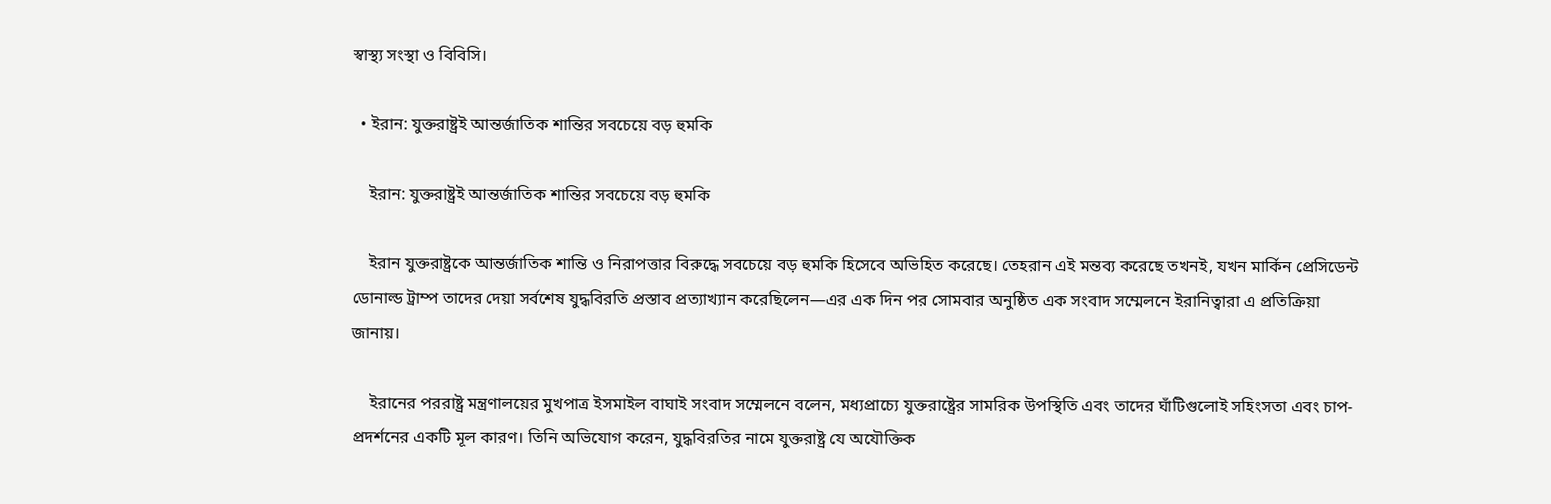স্বাস্থ্য সংস্থা ও বিবিসি।

  • ইরান: যুক্তরাষ্ট্রই আন্তর্জাতিক শান্তির সবচেয়ে বড় হুমকি

    ইরান: যুক্তরাষ্ট্রই আন্তর্জাতিক শান্তির সবচেয়ে বড় হুমকি

    ইরান যুক্তরাষ্ট্রকে আন্তর্জাতিক শান্তি ও নিরাপত্তার বিরুদ্ধে সবচেয়ে বড় হুমকি হিসেবে অভিহিত করেছে। তেহরান এই মন্তব্য করেছে তখনই, যখন মার্কিন প্রেসিডেন্ট ডোনাল্ড ট্রাম্প তাদের দেয়া সর্বশেষ যুদ্ধবিরতি প্রস্তাব প্রত্যাখ্যান করেছিলেন—এর এক দিন পর সোমবার অনুষ্ঠিত এক সংবাদ সম্মেলনে ইরানিত্বারা এ প্রতিক্রিয়া জানায়।

    ইরানের পররাষ্ট্র মন্ত্রণালয়ের মুখপাত্র ইসমাইল বাঘাই সংবাদ সম্মেলনে বলেন, মধ্যপ্রাচ্যে যুক্তরাষ্ট্রের সামরিক উপস্থিতি এবং তাদের ঘাঁটিগুলোই সহিংসতা এবং চাপ-প্রদর্শনের একটি মূল কারণ। তিনি অভিযোগ করেন, যুদ্ধবিরতির নামে যুক্তরাষ্ট্র যে অযৌক্তিক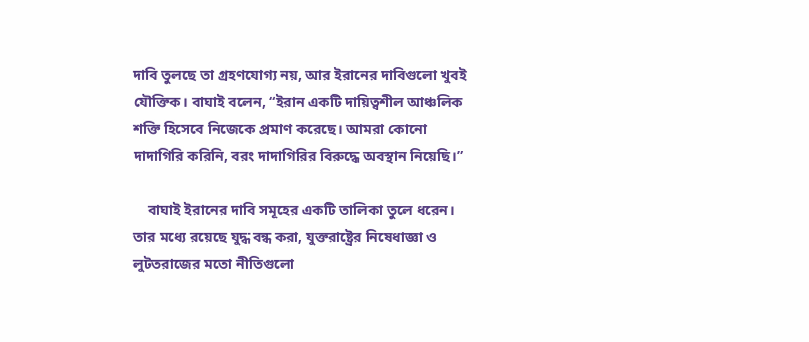দাবি তুলছে তা গ্রহণযোগ্য নয়, আর ইরানের দাবিগুলো খুবই যৌক্তিক। বাঘাই বলেন, “ইরান একটি দায়িত্বশীল আঞ্চলিক শক্তি হিসেবে নিজেকে প্রমাণ করেছে। আমরা কোনো দাদাগিরি করিনি, বরং দাদাগিরির বিরুদ্ধে অবস্থান নিয়েছি।”

    বাঘাই ইরানের দাবি সমূহের একটি তালিকা তুলে ধরেন। তার মধ্যে রয়েছে যুদ্ধ বন্ধ করা, যুক্তরাষ্ট্রের নিষেধাজ্ঞা ও লুটতরাজের মতো নীতিগুলো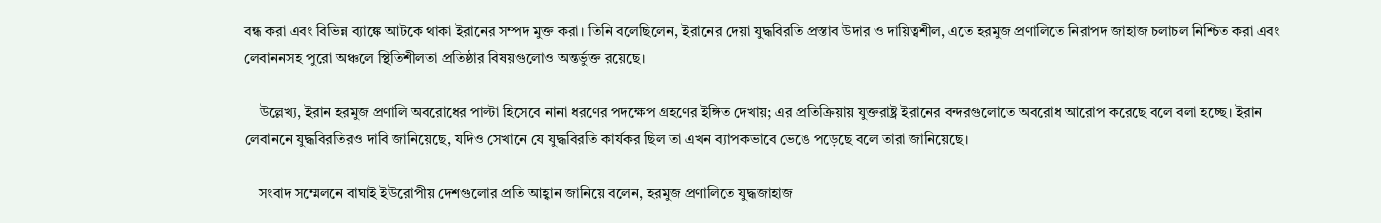বন্ধ করা এবং বিভিন্ন ব্যাঙ্কে আটকে থাকা ইরানের সম্পদ মুক্ত করা। তিনি বলেছিলেন, ইরানের দেয়া যুদ্ধবিরতি প্রস্তাব উদার ও দায়িত্বশীল, এতে হরমুজ প্রণালিতে নিরাপদ জাহাজ চলাচল নিশ্চিত করা এবং লেবাননসহ পুরো অঞ্চলে স্থিতিশীলতা প্রতিষ্ঠার বিষয়গুলোও অন্তর্ভুক্ত রয়েছে।

    উল্লেখ্য, ইরান হরমুজ প্রণালি অবরোধের পাল্টা হিসেবে নানা ধরণের পদক্ষেপ গ্রহণের ইঙ্গিত দেখায়; এর প্রতিক্রিয়ায় যুক্তরাষ্ট্র ইরানের বন্দরগুলোতে অবরোধ আরোপ করেছে বলে বলা হচ্ছে। ইরান লেবাননে যুদ্ধবিরতিরও দাবি জানিয়েছে, যদিও সেখানে যে যুদ্ধবিরতি কার্যকর ছিল তা এখন ব্যাপকভাবে ভেঙে পড়েছে বলে তারা জানিয়েছে।

    সংবাদ সম্মেলনে বাঘাই ইউরোপীয় দেশগুলোর প্রতি আহ্বান জানিয়ে বলেন, হরমুজ প্রণালিতে যুদ্ধজাহাজ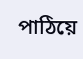পাঠিয়ে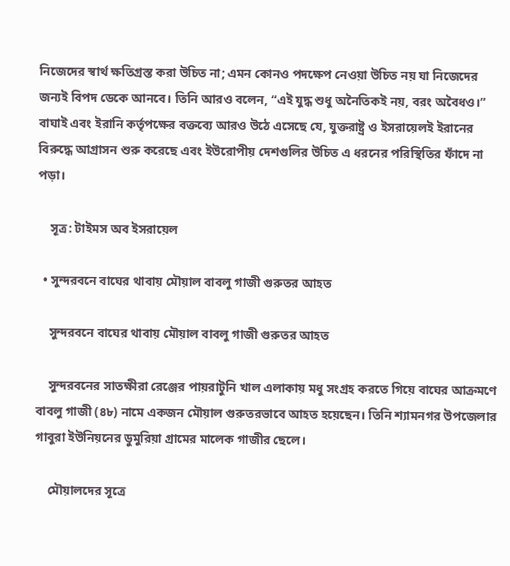নিজেদের স্বার্থ ক্ষতিগ্রস্ত করা উচিত না; এমন কোনও পদক্ষেপ নেওয়া উচিত নয় যা নিজেদের জন্যই বিপদ ডেকে আনবে। তিনি আরও বলেন, “এই যুদ্ধ শুধু অনৈতিকই নয়, বরং অবৈধও।” বাঘাই এবং ইরানি কর্তৃপক্ষের বক্তব্যে আরও উঠে এসেছে যে, যুক্তরাষ্ট্র ও ইসরায়েলই ইরানের বিরুদ্ধে আগ্রাসন শুরু করেছে এবং ইউরোপীয় দেশগুলির উচিত এ ধরনের পরিস্থিতির ফাঁদে না পড়া।

    সূত্র: টাইমস অব ইসরায়েল

  • সুন্দরবনে বাঘের থাবায় মৌয়াল বাবলু গাজী গুরুতর আহত

    সুন্দরবনে বাঘের থাবায় মৌয়াল বাবলু গাজী গুরুতর আহত

    সুন্দরবনের সাতক্ষীরা রেঞ্জের পায়রাটুনি খাল এলাকায় মধু সংগ্রহ করতে গিয়ে বাঘের আক্রমণে বাবলু গাজী (৪৮) নামে একজন মৌয়াল গুরুতরভাবে আহত হয়েছেন। তিনি শ্যামনগর উপজেলার গাবুরা ইউনিয়নের ডুমুরিয়া গ্রামের মালেক গাজীর ছেলে।

    মৌয়ালদের সূত্রে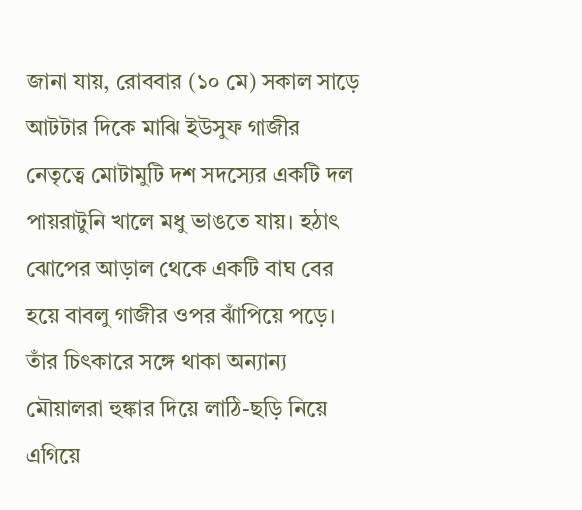জানা যায়, রোববার (১০ মে) সকাল সাড়ে আটটার দিকে মাঝি ইউসুফ গাজীর নেতৃত্বে মোটামুটি দশ সদস্যের একটি দল পায়রাটুনি খালে মধু ভাঙতে যায়। হঠাৎ ঝোপের আড়াল থেকে একটি বাঘ বের হয়ে বাবলু গাজীর ওপর ঝাঁপিয়ে পড়ে। তাঁর চিৎকারে সঙ্গে থাকা অন্যান্য মৌয়ালরা হুঙ্কার দিয়ে লাঠি-ছড়ি নিয়ে এগিয়ে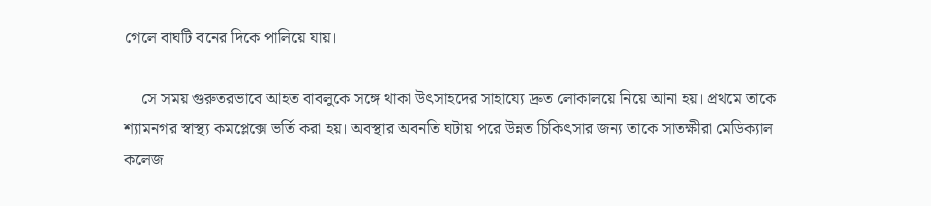গেলে বাঘটি বনের দিকে পালিয়ে যায়।

    সে সময় গুরুতরভাবে আহত বাবলুকে সঙ্গে থাকা উৎসাহদের সাহায্যে দ্রুত লোকালয়ে নিয়ে আনা হয়। প্রথমে তাকে শ্যামনগর স্বাস্থ্য কমপ্লেক্সে ভর্তি করা হয়। অবস্থার অবনতি ঘটায় পরে উন্নত চিকিৎসার জন্য তাকে সাতক্ষীরা মেডিক্যাল কলেজ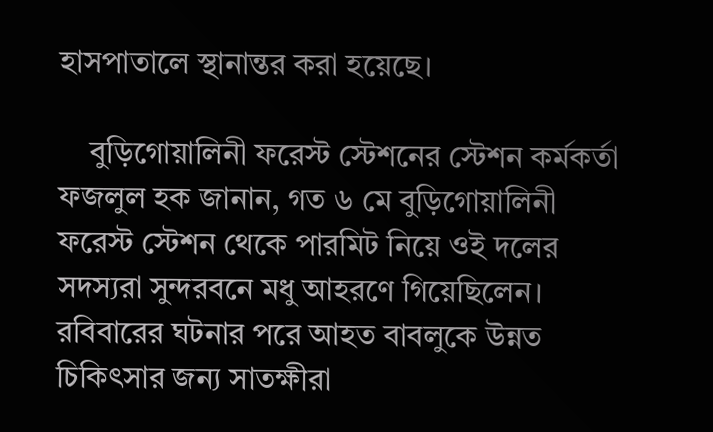হাসপাতালে স্থানান্তর করা হয়েছে।

    বুড়িগোয়ালিনী ফরেস্ট স্টেশনের স্টেশন কর্মকর্তা ফজলুল হক জানান, গত ৬ মে বুড়িগোয়ালিনী ফরেস্ট স্টেশন থেকে পারমিট নিয়ে ওই দলের সদস্যরা সুন্দরবনে মধু আহরণে গিয়েছিলেন। রবিবারের ঘটনার পরে আহত বাবলুকে উন্নত চিকিৎসার জন্য সাতক্ষীরা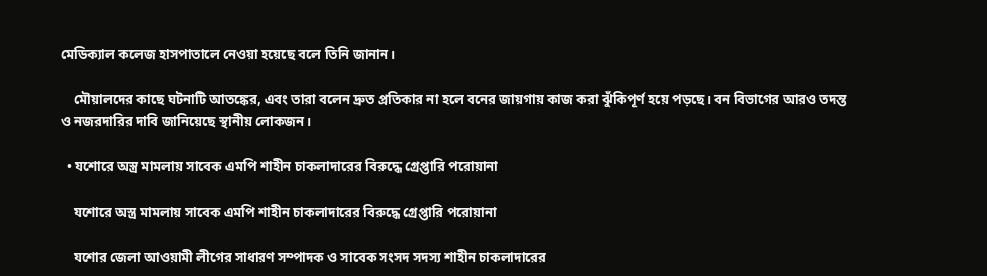মেডিক্যাল কলেজ হাসপাতালে নেওয়া হয়েছে বলে তিনি জানান।

    মৌয়ালদের কাছে ঘটনাটি আতঙ্কের, এবং তারা বলেন দ্রুত প্রতিকার না হলে বনের জায়গায় কাজ করা ঝুঁকিপূর্ণ হয়ে পড়ছে। বন বিভাগের আরও তদন্ত ও নজরদারির দাবি জানিয়েছে স্থানীয় লোকজন।

  • যশোরে অস্ত্র মামলায় সাবেক এমপি শাহীন চাকলাদারের বিরুদ্ধে গ্রেপ্তারি পরোয়ানা

    যশোরে অস্ত্র মামলায় সাবেক এমপি শাহীন চাকলাদারের বিরুদ্ধে গ্রেপ্তারি পরোয়ানা

    যশোর জেলা আওয়ামী লীগের সাধারণ সম্পাদক ও সাবেক সংসদ সদস্য শাহীন চাকলাদারের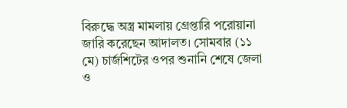বিরুদ্ধে অস্ত্র মামলায় গ্রেপ্তারি পরোয়ানা জারি করেছেন আদালত। সোমবার (১১ মে) চার্জশিটের ওপর শুনানি শেষে জেলা ও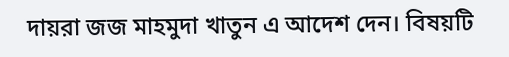দায়রা জজ মাহমুদা খাতুন এ আদেশ দেন। বিষয়টি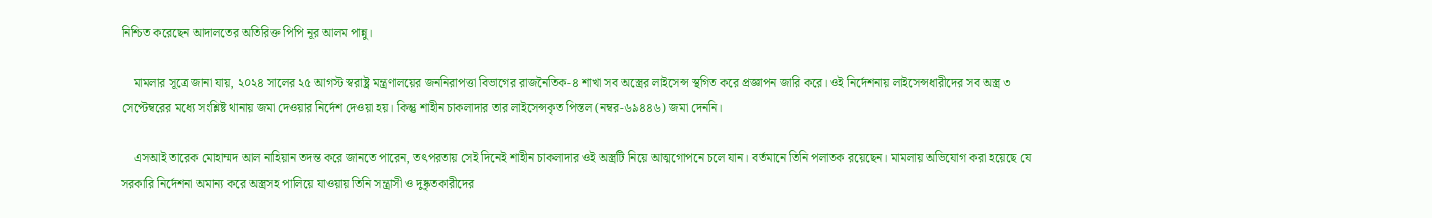নিশ্চিত করেছেন আদালতের অতিরিক্ত পিপি নূর আলম পান্নু।

    মামলার সূত্রে জানা যায়, ২০২৪ সালের ২৫ আগস্ট স্বরাষ্ট্র মন্ত্রণালয়ের জননিরাপত্তা বিভাগের রাজনৈতিক-৪ শাখা সব অস্ত্রের লাইসেন্স স্থগিত করে প্রজ্ঞাপন জারি করে। ওই নির্দেশনায় লাইসেন্সধারীদের সব অস্ত্র ৩ সেপ্টেম্বরের মধ্যে সংশ্লিষ্ট থানায় জমা দেওয়ার নির্দেশ দেওয়া হয়। কিন্তু শাহীন চাকলাদার তার লাইসেন্সকৃত পিস্তল (নম্বর-৬৯৪৪৬) জমা দেননি।

    এসআই তারেক মোহাম্মদ আল নাহিয়ান তদন্ত করে জানতে পারেন, তৎপরতায় সেই দিনেই শাহীন চাকলাদার ওই অস্ত্রটি নিয়ে আত্মগোপনে চলে যান। বর্তমানে তিনি পলাতক রয়েছেন। মামলায় অভিযোগ করা হয়েছে যে সরকারি নির্দেশনা অমান্য করে অস্ত্রসহ পালিয়ে যাওয়ায় তিনি সন্ত্রাসী ও দুষ্কৃতকারীদের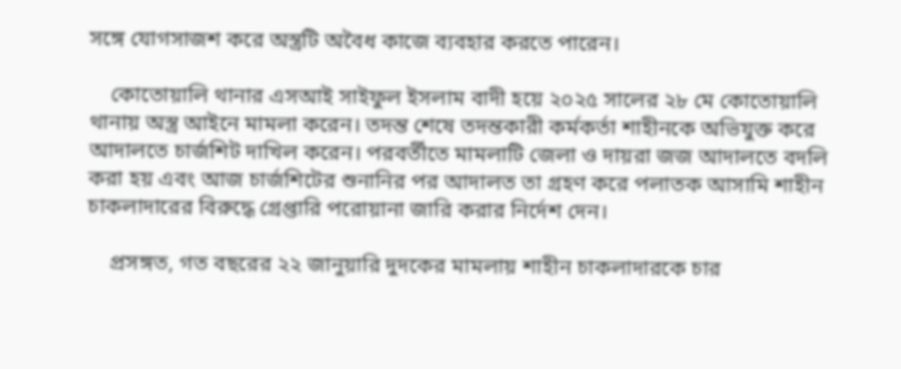সঙ্গে যোগসাজশ করে অস্ত্রটি অবৈধ কাজে ব্যবহার করতে পারেন।

    কোতোয়ালি থানার এসআই সাইফুল ইসলাম বাদী হয়ে ২০২৫ সালের ২৮ মে কোতোয়ালি থানায় অস্ত্র আইনে মামলা করেন। তদন্ত শেষে তদন্তকারী কর্মকর্তা শাহীনকে অভিযুক্ত করে আদালতে চার্জশিট দাখিল করেন। পরবর্তীতে মামলাটি জেলা ও দায়রা জজ আদালতে বদলি করা হয় এবং আজ চার্জশিটের শুনানির পর আদালত তা গ্রহণ করে পলাতক আসামি শাহীন চাকলাদারের বিরুদ্ধে গ্রেপ্তারি পরোয়ানা জারি করার নির্দেশ দেন।

    প্রসঙ্গত, গত বছরের ২২ জানুয়ারি দুদকের মামলায় শাহীন চাকলাদারকে চার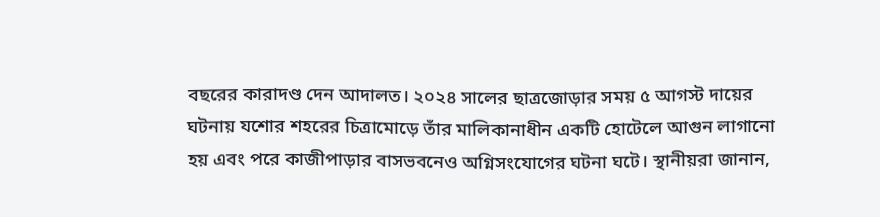বছরের কারাদণ্ড দেন আদালত। ২০২৪ সালের ছাত্রজোড়ার সময় ৫ আগস্ট দায়ের ঘটনায় যশোর শহরের চিত্রামোড়ে তাঁর মালিকানাধীন একটি হোটেলে আগুন লাগানো হয় এবং পরে কাজীপাড়ার বাসভবনেও অগ্নিসংযোগের ঘটনা ঘটে। স্থানীয়রা জানান,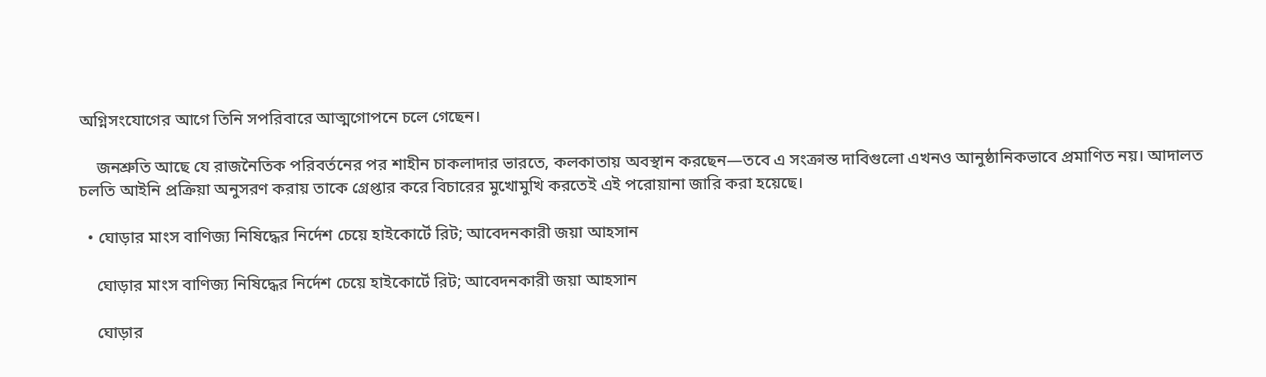অগ্নিসংযোগের আগে তিনি সপরিবারে আত্মগোপনে চলে গেছেন।

    জনশ্রুতি আছে যে রাজনৈতিক পরিবর্তনের পর শাহীন চাকলাদার ভারতে, কলকাতায় অবস্থান করছেন—তবে এ সংক্রান্ত দাবিগুলো এখনও আনুষ্ঠানিকভাবে প্রমাণিত নয়। আদালত চলতি আইনি প্রক্রিয়া অনুসরণ করায় তাকে গ্রেপ্তার করে বিচারের মুখোমুখি করতেই এই পরোয়ানা জারি করা হয়েছে।

  • ঘোড়ার মাংস বাণিজ্য নিষিদ্ধের নির্দেশ চেয়ে হাইকোর্টে রিট; আবেদনকারী জয়া আহসান

    ঘোড়ার মাংস বাণিজ্য নিষিদ্ধের নির্দেশ চেয়ে হাইকোর্টে রিট; আবেদনকারী জয়া আহসান

    ঘোড়ার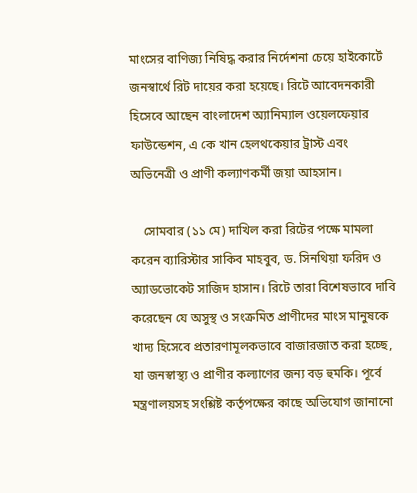মাংসের বাণিজ্য নিষিদ্ধ করার নির্দেশনা চেয়ে হাইকোর্টে জনস্বার্থে রিট দায়ের করা হয়েছে। রিটে আবেদনকারী হিসেবে আছেন বাংলাদেশ অ্যানিম্যাল ওয়েলফেয়ার ফাউন্ডেশন, এ কে খান হেলথকেয়ার ট্রাস্ট এবং অভিনেত্রী ও প্রাণী কল্যাণকর্মী জয়া আহসান।

    সোমবার (১১ মে) দাখিল করা রিটের পক্ষে মামলা করেন ব্যারিস্টার সাকিব মাহবুব, ড. সিনথিয়া ফরিদ ও অ্যাডভোকেট সাজিদ হাসান। রিটে তারা বিশেষভাবে দাবি করেছেন যে অসুস্থ ও সংক্রমিত প্রাণীদের মাংস মানুষকে খাদ্য হিসেবে প্রতারণামূলকভাবে বাজারজাত করা হচ্ছে, যা জনস্বাস্থ্য ও প্রাণীর কল্যাণের জন্য বড় হুমকি। পূর্বে মন্ত্রণালয়সহ সংশ্লিষ্ট কর্তৃপক্ষের কাছে অভিযোগ জানানো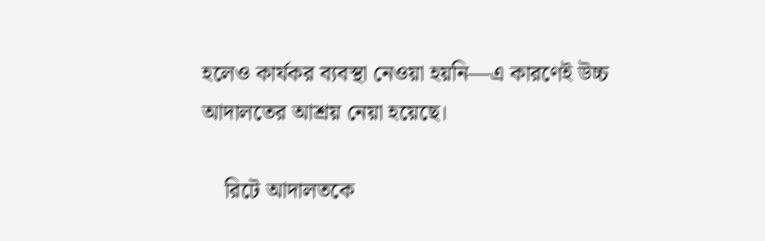হলেও কার্যকর ব্যবস্থা নেওয়া হয়নি—এ কারণেই উচ্চ আদালতের আশ্রয় নেয়া হয়েছে।

    রিটে আদালতকে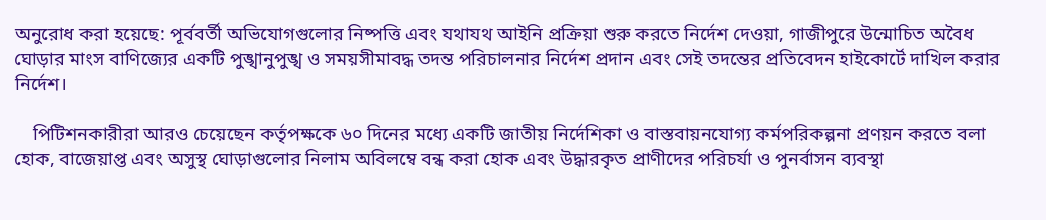অনুরোধ করা হয়েছে: পূর্ববর্তী অভিযোগগুলোর নিষ্পত্তি এবং যথাযথ আইনি প্রক্রিয়া শুরু করতে নির্দেশ দেওয়া, গাজীপুরে উন্মোচিত অবৈধ ঘোড়ার মাংস বাণিজ্যের একটি পুঙ্খানুপুঙ্খ ও সময়সীমাবদ্ধ তদন্ত পরিচালনার নির্দেশ প্রদান এবং সেই তদন্তের প্রতিবেদন হাইকোর্টে দাখিল করার নির্দেশ।

    পিটিশনকারীরা আরও চেয়েছেন কর্তৃপক্ষকে ৬০ দিনের মধ্যে একটি জাতীয় নির্দেশিকা ও বাস্তবায়নযোগ্য কর্মপরিকল্পনা প্রণয়ন করতে বলা হোক, বাজেয়াপ্ত এবং অসুস্থ ঘোড়াগুলোর নিলাম অবিলম্বে বন্ধ করা হোক এবং উদ্ধারকৃত প্রাণীদের পরিচর্যা ও পুনর্বাসন ব্যবস্থা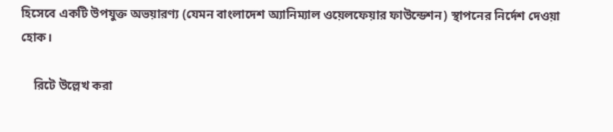হিসেবে একটি উপযুক্ত অভয়ারণ্য (যেমন বাংলাদেশ অ্যানিম্যাল ওয়েলফেয়ার ফাউন্ডেশন) স্থাপনের নির্দেশ দেওয়া হোক।

    রিটে উল্লেখ করা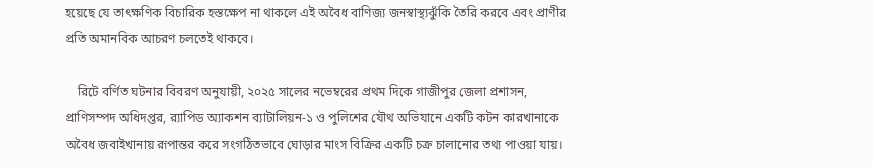হয়েছে যে তাৎক্ষণিক বিচারিক হস্তক্ষেপ না থাকলে এই অবৈধ বাণিজ্য জনস্বাস্থ্যঝুঁকি তৈরি করবে এবং প্রাণীর প্রতি অমানবিক আচরণ চলতেই থাকবে।

    রিটে বর্ণিত ঘটনার বিবরণ অনুযায়ী, ২০২৫ সালের নভেম্বরের প্রথম দিকে গাজীপুর জেলা প্রশাসন, প্রাণিসম্পদ অধিদপ্তর, র‌্যাপিড অ্যাকশন ব্যাটালিয়ন-১ ও পুলিশের যৌথ অভিযানে একটি কটন কারখানাকে অবৈধ জবাইখানায় রূপান্তর করে সংগঠিতভাবে ঘোড়ার মাংস বিক্রির একটি চক্র চালানোর তথ্য পাওয়া যায়।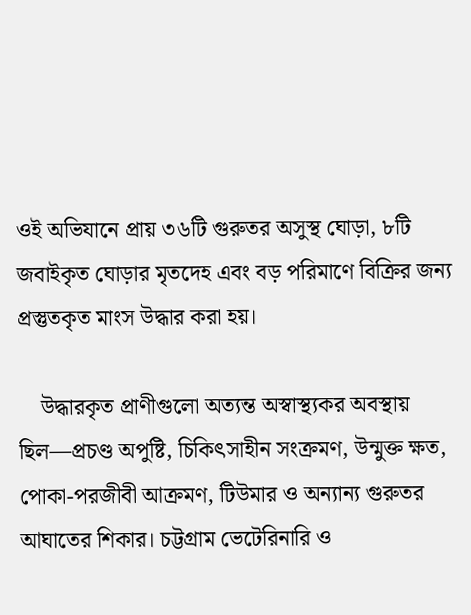ওই অভিযানে প্রায় ৩৬টি গুরুতর অসুস্থ ঘোড়া, ৮টি জবাইকৃত ঘোড়ার মৃতদেহ এবং বড় পরিমাণে বিক্রির জন্য প্রস্তুতকৃত মাংস উদ্ধার করা হয়।

    উদ্ধারকৃত প্রাণীগুলো অত্যন্ত অস্বাস্থ্যকর অবস্থায় ছিল—প্রচণ্ড অপুষ্টি, চিকিৎসাহীন সংক্রমণ, উন্মুক্ত ক্ষত, পোকা-পরজীবী আক্রমণ, টিউমার ও অন্যান্য গুরুতর আঘাতের শিকার। চট্টগ্রাম ভেটেরিনারি ও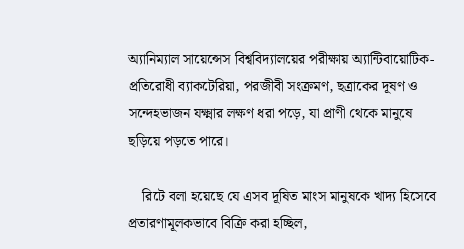অ্যানিম্যাল সায়েন্সেস বিশ্ববিদ্যালয়ের পরীক্ষায় অ্যান্টিবায়োটিক-প্রতিরোধী ব্যাকটেরিয়া, পরজীবী সংক্রমণ, ছত্রাকের দূষণ ও সন্দেহভাজন যক্ষ্মার লক্ষণ ধরা পড়ে, যা প্রাণী থেকে মানুষে ছড়িয়ে পড়তে পারে।

    রিটে বলা হয়েছে যে এসব দূষিত মাংস মানুষকে খাদ্য হিসেবে প্রতারণামূলকভাবে বিক্রি করা হচ্ছিল,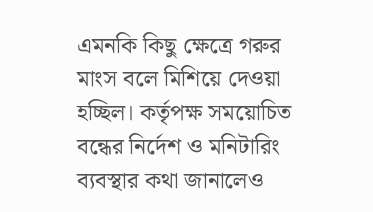এমনকি কিছু ক্ষেত্রে গরুর মাংস বলে মিশিয়ে দেওয়া হচ্ছিল। কর্তৃপক্ষ সময়োচিত বন্ধের নির্দেশ ও মনিটারিং ব্যবস্থার কথা জানালেও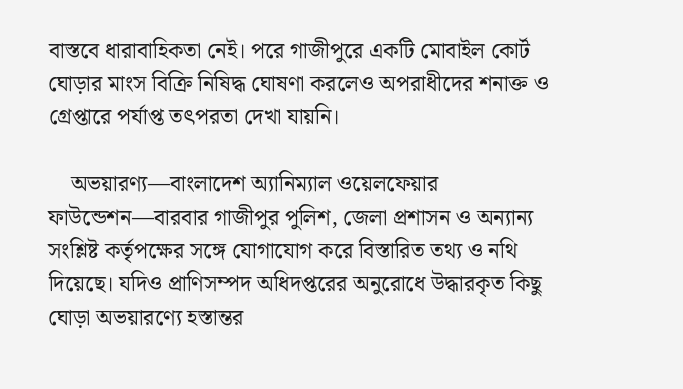বাস্তবে ধারাবাহিকতা নেই। পরে গাজীপুরে একটি মোবাইল কোর্ট ঘোড়ার মাংস বিক্রি নিষিদ্ধ ঘোষণা করলেও অপরাধীদের শনাক্ত ও গ্রেপ্তারে পর্যাপ্ত তৎপরতা দেখা যায়নি।

    অভয়ারণ্য—বাংলাদেশ অ্যানিম্যাল ওয়েলফেয়ার ফাউন্ডেশন—বারবার গাজীপুর পুলিশ, জেলা প্রশাসন ও অন্যান্য সংশ্লিষ্ট কর্তৃপক্ষের সঙ্গে যোগাযোগ করে বিস্তারিত তথ্য ও নথি দিয়েছে। যদিও প্রাণিসম্পদ অধিদপ্তরের অনুরোধে উদ্ধারকৃত কিছু ঘোড়া অভয়ারণ্যে হস্তান্তর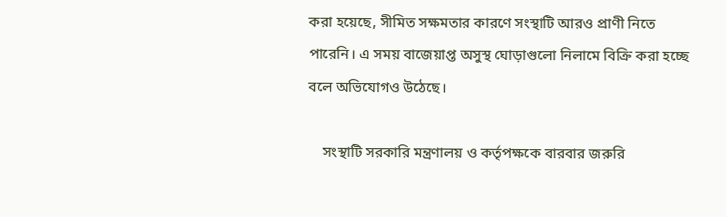করা হয়েছে, সীমিত সক্ষমতার কারণে সংস্থাটি আরও প্রাণী নিতে পারেনি। এ সময় বাজেয়াপ্ত অসুস্থ ঘোড়াগুলো নিলামে বিক্রি করা হচ্ছে বলে অভিযোগও উঠেছে।

    সংস্থাটি সরকারি মন্ত্রণালয় ও কর্তৃপক্ষকে বারবার জরুরি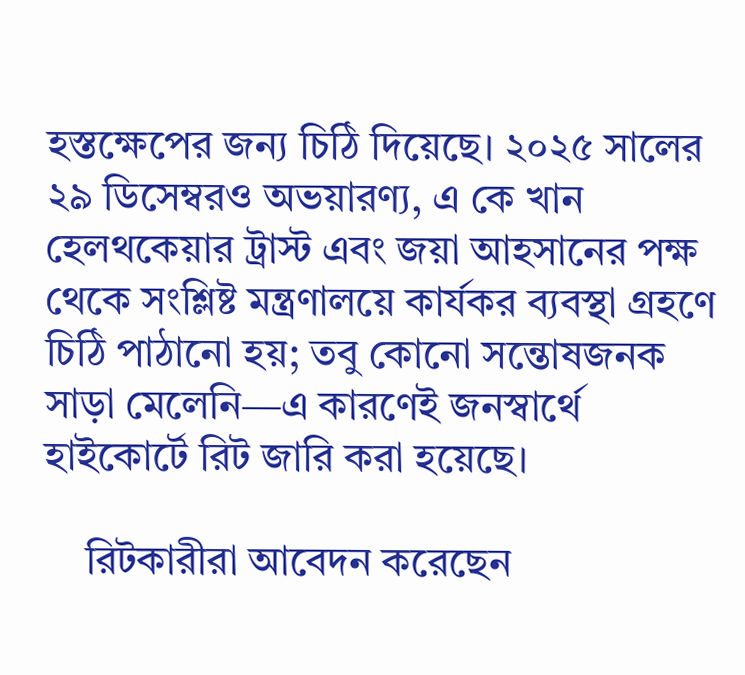হস্তক্ষেপের জন্য চিঠি দিয়েছে। ২০২৫ সালের ২৯ ডিসেম্বরও অভয়ারণ্য, এ কে খান হেলথকেয়ার ট্রাস্ট এবং জয়া আহসানের পক্ষ থেকে সংশ্লিষ্ট মন্ত্রণালয়ে কার্যকর ব্যবস্থা গ্রহণে চিঠি পাঠানো হয়; তবু কোনো সন্তোষজনক সাড়া মেলেনি—এ কারণেই জনস্বার্থে হাইকোর্টে রিট জারি করা হয়েছে।

    রিটকারীরা আবেদন করেছেন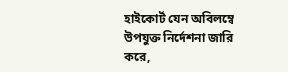হাইকোর্ট যেন অবিলম্বে উপযুক্ত নির্দেশনা জারি করে,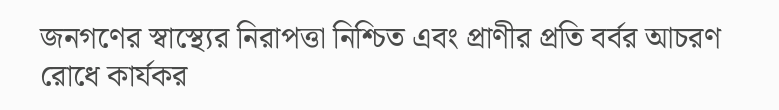জনগণের স্বাস্থ্যের নিরাপত্তা নিশ্চিত এবং প্রাণীর প্রতি বর্বর আচরণ রোধে কার্যকর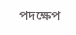পদক্ষেপ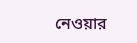নেওয়ার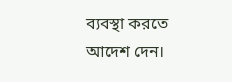ব্যবস্থা করতে আদেশ দেন।